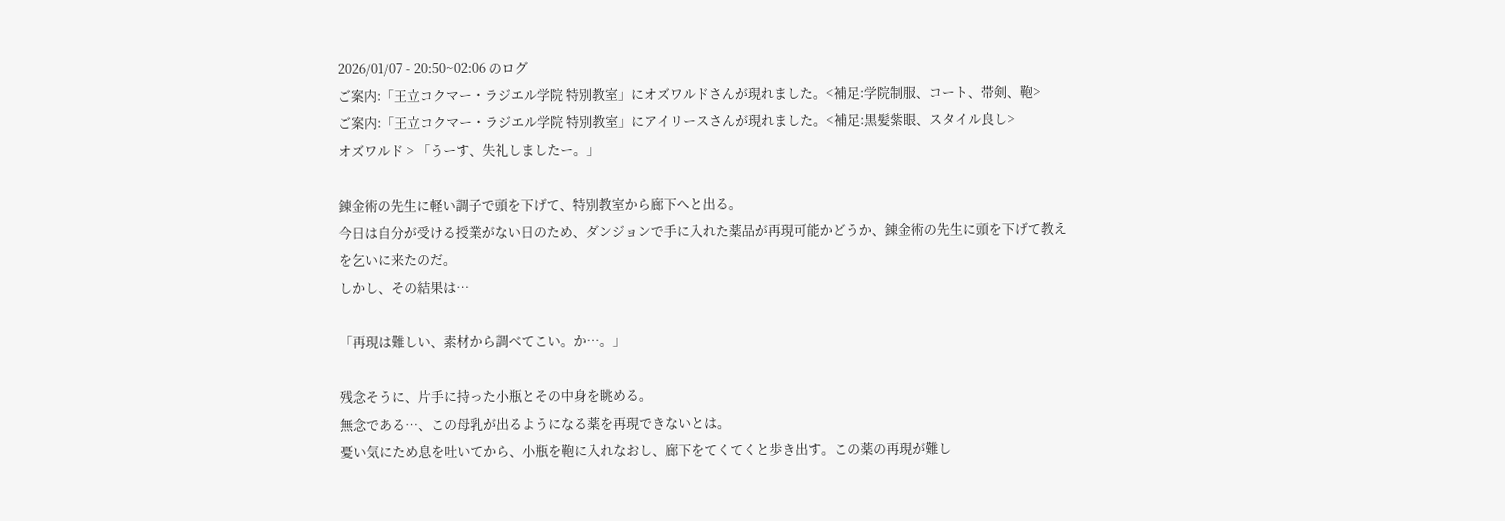2026/01/07 - 20:50~02:06 のログ
ご案内:「王立コクマー・ラジエル学院 特別教室」にオズワルドさんが現れました。<補足:学院制服、コート、帯剣、鞄>
ご案内:「王立コクマー・ラジエル学院 特別教室」にアイリースさんが現れました。<補足:黒髪紫眼、スタイル良し>
オズワルド > 「うーす、失礼しましたー。」

錬金術の先生に軽い調子で頭を下げて、特別教室から廊下へと出る。
今日は自分が受ける授業がない日のため、ダンジョンで手に入れた薬品が再現可能かどうか、錬金術の先生に頭を下げて教えを乞いに来たのだ。
しかし、その結果は…

「再現は難しい、素材から調べてこい。か…。」

残念そうに、片手に持った小瓶とその中身を眺める。
無念である…、この母乳が出るようになる薬を再現できないとは。
憂い気にため息を吐いてから、小瓶を鞄に入れなおし、廊下をてくてくと歩き出す。この薬の再現が難し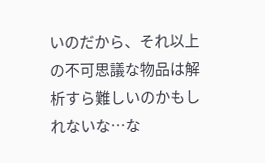いのだから、それ以上の不可思議な物品は解析すら難しいのかもしれないな…な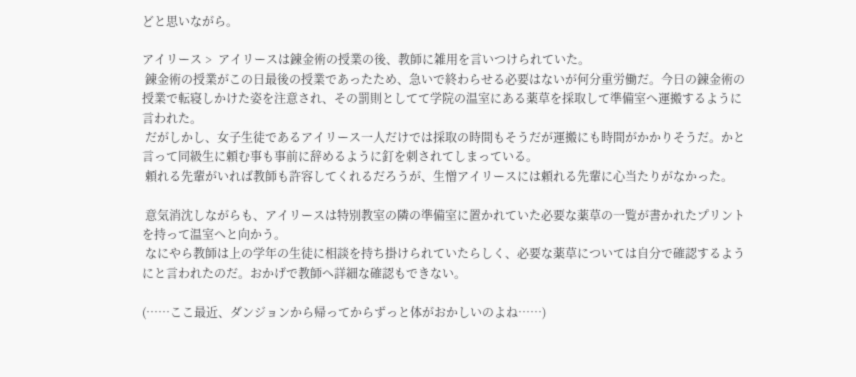どと思いながら。

アイリース >  アイリースは錬金術の授業の後、教師に雑用を言いつけられていた。
 錬金術の授業がこの日最後の授業であったため、急いで終わらせる必要はないが何分重労働だ。今日の錬金術の授業で転寝しかけた姿を注意され、その罰則としてて学院の温室にある薬草を採取して準備室へ運搬するように言われた。
 だがしかし、女子生徒であるアイリース一人だけでは採取の時間もそうだが運搬にも時間がかかりそうだ。かと言って同級生に頼む事も事前に辞めるように釘を刺されてしまっている。
 頼れる先輩がいれば教師も許容してくれるだろうが、生憎アイリースには頼れる先輩に心当たりがなかった。

 意気消沈しながらも、アイリースは特別教室の隣の準備室に置かれていた必要な薬草の一覧が書かれたプリントを持って温室へと向かう。
 なにやら教師は上の学年の生徒に相談を持ち掛けられていたらしく、必要な薬草については自分で確認するようにと言われたのだ。おかげで教師へ詳細な確認もできない。

(……ここ最近、ダンジョンから帰ってからずっと体がおかしいのよね……)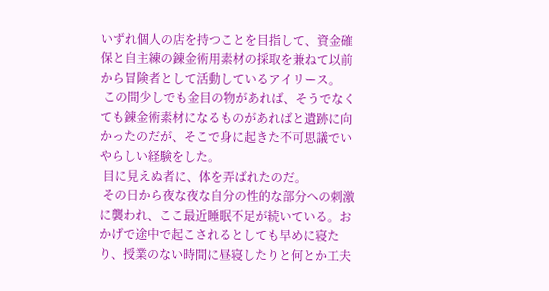いずれ個人の店を持つことを目指して、資金確保と自主練の錬金術用素材の採取を兼ねて以前から冒険者として活動しているアイリース。
 この間少しでも金目の物があれば、そうでなくても錬金術素材になるものがあればと遺跡に向かったのだが、そこで身に起きた不可思議でいやらしい経験をした。
 目に見えぬ者に、体を弄ばれたのだ。
 その日から夜な夜な自分の性的な部分への刺激に襲われ、ここ最近睡眠不足が続いている。おかげで途中で起こされるとしても早めに寝たり、授業のない時間に昼寝したりと何とか工夫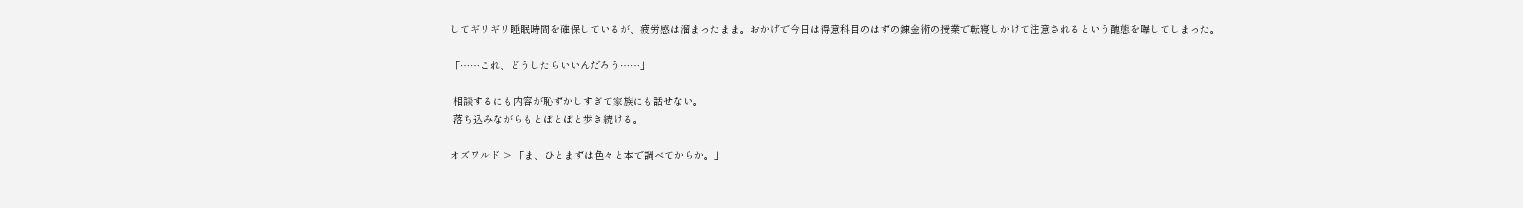してギリギリ睡眠時間を確保しているが、疲労感は溜まったまま。おかげで今日は得意科目のはずの錬金術の授業で転寝しかけて注意されるという醜態を曝してしまった。

「……これ、どうしたらいいんだろう……」

 相談するにも内容が恥ずかしすぎて家族にも話せない。
 落ち込みながらもとぼとぼと歩き続ける。

オズワルド > 「ま、ひとまずは色々と本で調べてからか。」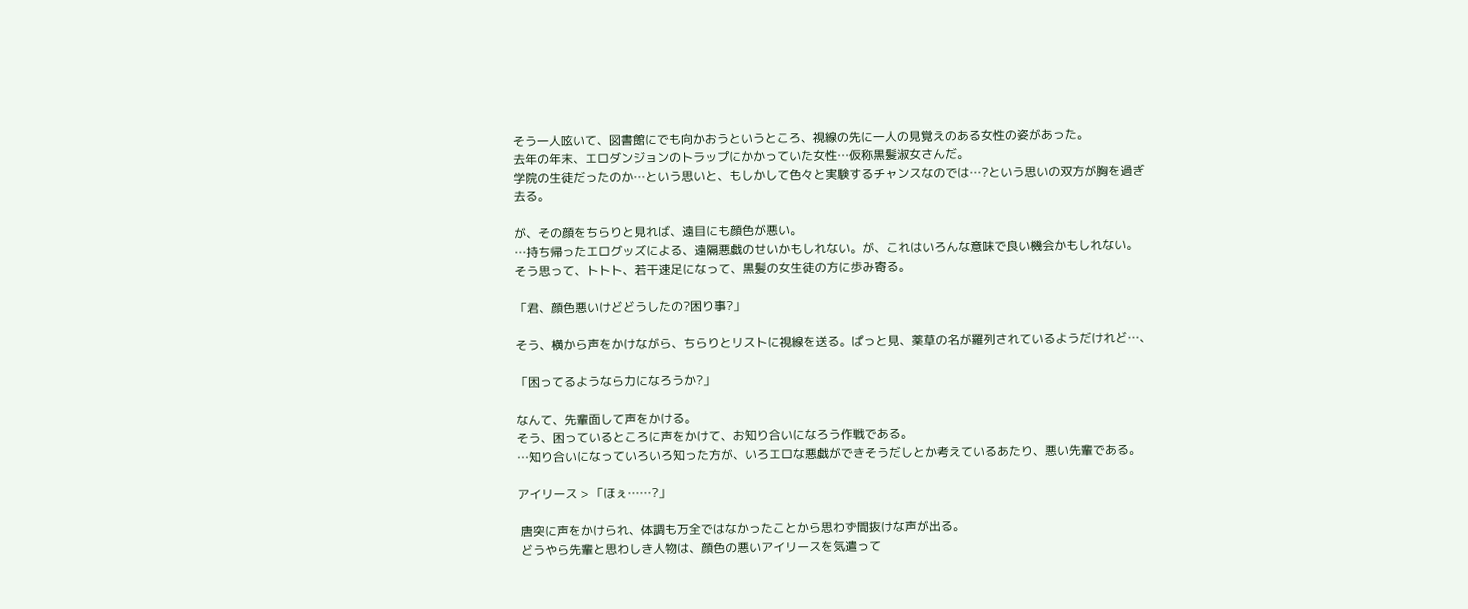そう一人呟いて、図書館にでも向かおうというところ、視線の先に一人の見覚えのある女性の姿があった。
去年の年末、エロダンジョンのトラップにかかっていた女性…仮称黒髪淑女さんだ。
学院の生徒だったのか…という思いと、もしかして色々と実験するチャンスなのでは…?という思いの双方が胸を過ぎ去る。

が、その顔をちらりと見れば、遠目にも顔色が悪い。
…持ち帰ったエログッズによる、遠隔悪戯のせいかもしれない。が、これはいろんな意味で良い機会かもしれない。
そう思って、トトト、若干速足になって、黒髪の女生徒の方に歩み寄る。

「君、顔色悪いけどどうしたの?困り事?」

そう、横から声をかけながら、ちらりとリストに視線を送る。ぱっと見、薬草の名が羅列されているようだけれど…、

「困ってるようなら力になろうか?」

なんて、先輩面して声をかける。
そう、困っているところに声をかけて、お知り合いになろう作戦である。
…知り合いになっていろいろ知った方が、いろエロな悪戯ができそうだしとか考えているあたり、悪い先輩である。

アイリース > 「ほぇ……?」

 唐突に声をかけられ、体調も万全ではなかったことから思わず間抜けな声が出る。
 どうやら先輩と思わしき人物は、顔色の悪いアイリースを気遣って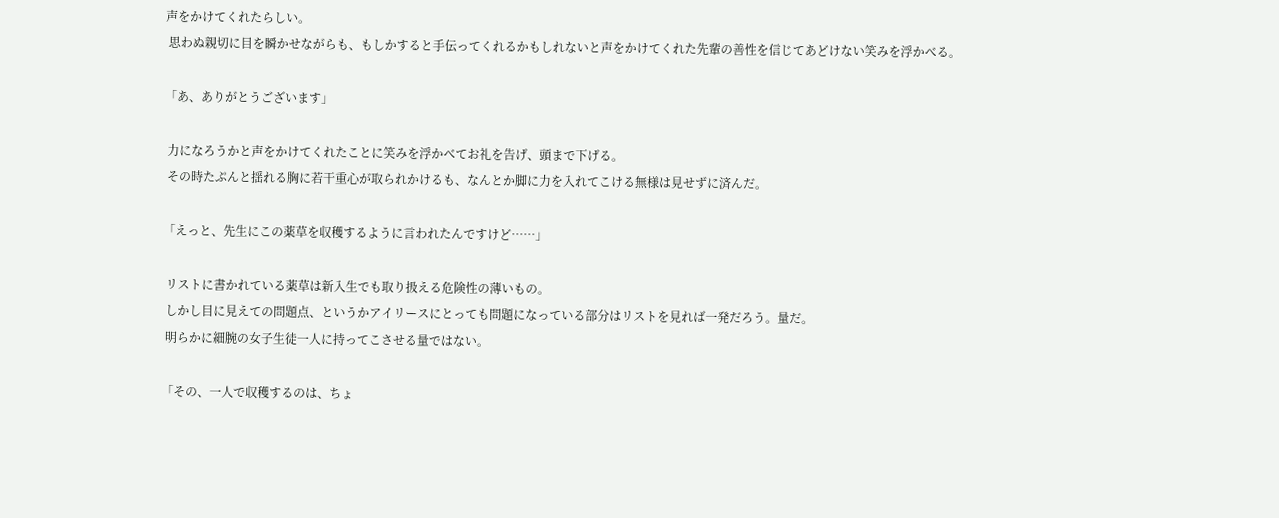声をかけてくれたらしい。
 思わぬ親切に目を瞬かせながらも、もしかすると手伝ってくれるかもしれないと声をかけてくれた先輩の善性を信じてあどけない笑みを浮かべる。

「あ、ありがとうございます」

 力になろうかと声をかけてくれたことに笑みを浮かべてお礼を告げ、頭まで下げる。
 その時たぷんと揺れる胸に若干重心が取られかけるも、なんとか脚に力を入れてこける無様は見せずに済んだ。

「えっと、先生にこの薬草を収穫するように言われたんですけど……」

 リストに書かれている薬草は新入生でも取り扱える危険性の薄いもの。
 しかし目に見えての問題点、というかアイリースにとっても問題になっている部分はリストを見れば一発だろう。量だ。
 明らかに細腕の女子生徒一人に持ってこさせる量ではない。

「その、一人で収穫するのは、ちょ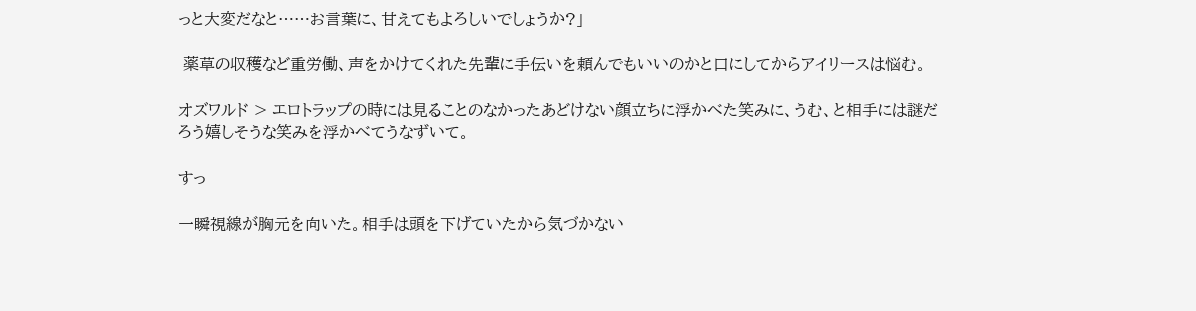っと大変だなと……お言葉に、甘えてもよろしいでしょうか?」

 薬草の収穫など重労働、声をかけてくれた先輩に手伝いを頼んでもいいのかと口にしてからアイリースは悩む。

オズワルド > エロトラップの時には見ることのなかったあどけない顔立ちに浮かべた笑みに、うむ、と相手には謎だろう嬉しそうな笑みを浮かべてうなずいて。

すっ

一瞬視線が胸元を向いた。相手は頭を下げていたから気づかない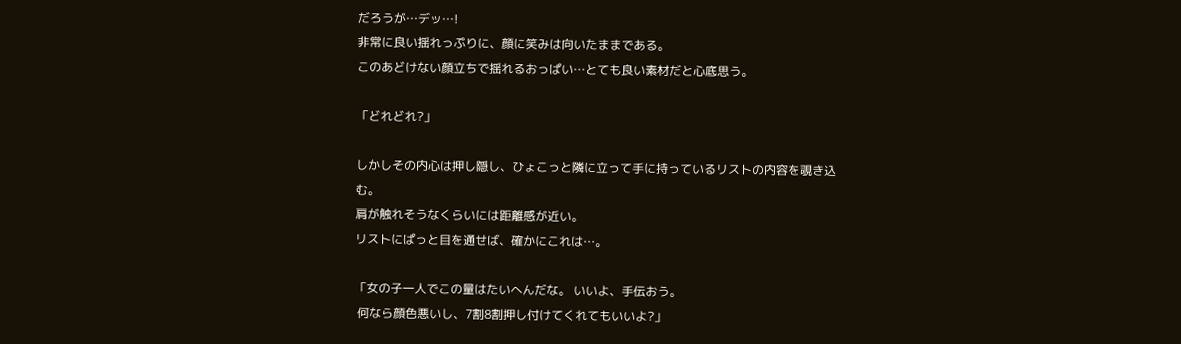だろうが…デッ…!
非常に良い揺れっぷりに、顔に笑みは向いたままである。
このあどけない顔立ちで揺れるおっぱい…とても良い素材だと心底思う。

「どれどれ?」

しかしその内心は押し隠し、ひょこっと隣に立って手に持っているリストの内容を覗き込む。
肩が触れそうなくらいには距離感が近い。
リストにぱっと目を通せば、確かにこれは…。

「女の子一人でこの量はたいへんだな。 いいよ、手伝おう。
 何なら顔色悪いし、7割8割押し付けてくれてもいいよ?」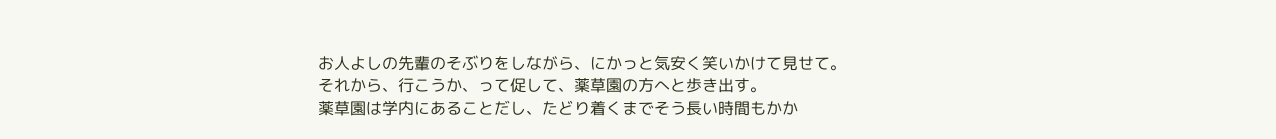お人よしの先輩のそぶりをしながら、にかっと気安く笑いかけて見せて。
それから、行こうか、って促して、薬草園の方へと歩き出す。
薬草園は学内にあることだし、たどり着くまでそう長い時間もかか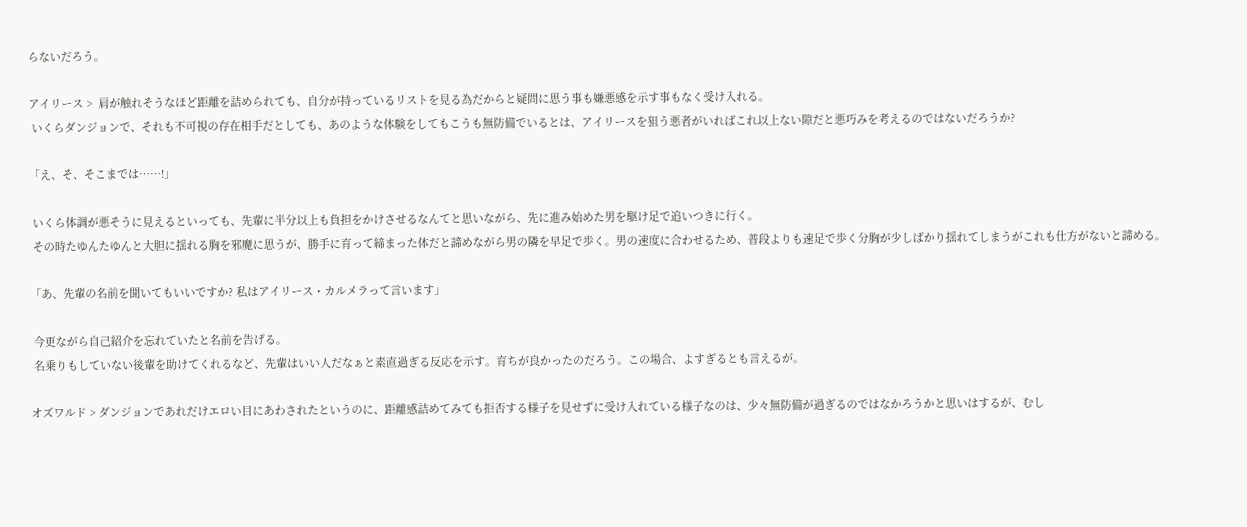らないだろう。

アイリース >  肩が触れそうなほど距離を詰められても、自分が持っているリストを見る為だからと疑問に思う事も嫌悪感を示す事もなく受け入れる。
 いくらダンジョンで、それも不可視の存在相手だとしても、あのような体験をしてもこうも無防備でいるとは、アイリースを狙う悪者がいればこれ以上ない隙だと悪巧みを考えるのではないだろうか?

「え、そ、そこまでは……!」

 いくら体調が悪そうに見えるといっても、先輩に半分以上も負担をかけさせるなんてと思いながら、先に進み始めた男を駆け足で追いつきに行く。
 その時たゆんたゆんと大胆に揺れる胸を邪魔に思うが、勝手に育って締まった体だと諦めながら男の隣を早足で歩く。男の速度に合わせるため、普段よりも速足で歩く分胸が少しばかり揺れてしまうがこれも仕方がないと諦める。

「あ、先輩の名前を聞いてもいいですか? 私はアイリース・カルメラって言います」

 今更ながら自己紹介を忘れていたと名前を告げる。
 名乗りもしていない後輩を助けてくれるなど、先輩はいい人だなぁと素直過ぎる反応を示す。育ちが良かったのだろう。この場合、よすぎるとも言えるが。

オズワルド > ダンジョンであれだけエロい目にあわされたというのに、距離感詰めてみても拒否する様子を見せずに受け入れている様子なのは、少々無防備が過ぎるのではなかろうかと思いはするが、むし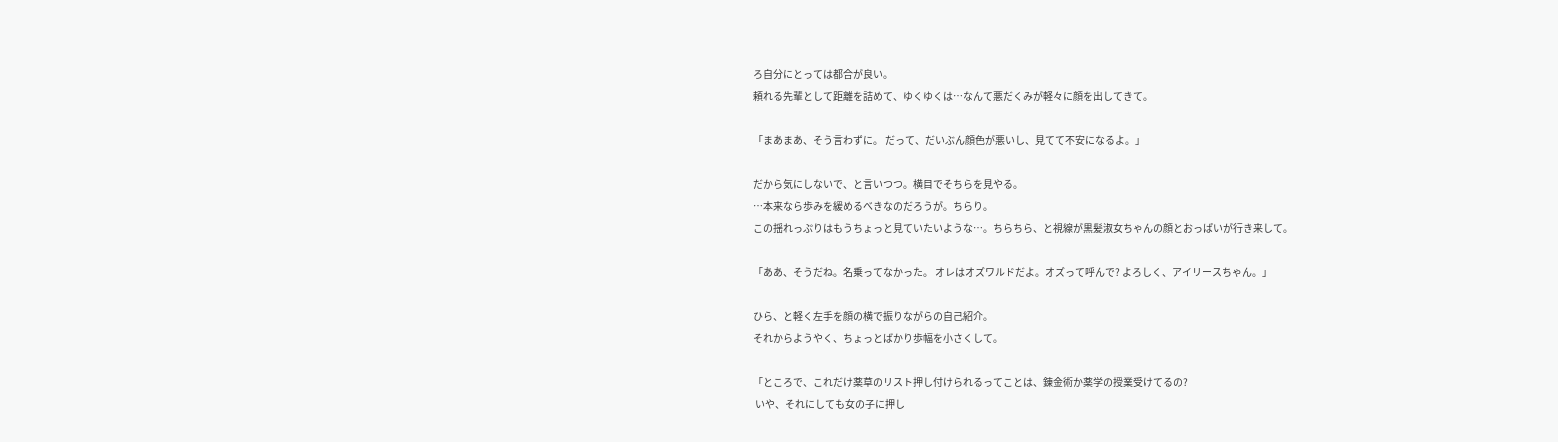ろ自分にとっては都合が良い。
頼れる先輩として距離を詰めて、ゆくゆくは…なんて悪だくみが軽々に顔を出してきて。

「まあまあ、そう言わずに。 だって、だいぶん顔色が悪いし、見てて不安になるよ。」

だから気にしないで、と言いつつ。横目でそちらを見やる。
…本来なら歩みを緩めるべきなのだろうが。ちらり。
この揺れっぷりはもうちょっと見ていたいような…。ちらちら、と視線が黒髪淑女ちゃんの顔とおっぱいが行き来して。

「ああ、そうだね。名乗ってなかった。 オレはオズワルドだよ。オズって呼んで? よろしく、アイリースちゃん。」

ひら、と軽く左手を顔の横で振りながらの自己紹介。
それからようやく、ちょっとばかり歩幅を小さくして。

「ところで、これだけ薬草のリスト押し付けられるってことは、錬金術か薬学の授業受けてるの?
 いや、それにしても女の子に押し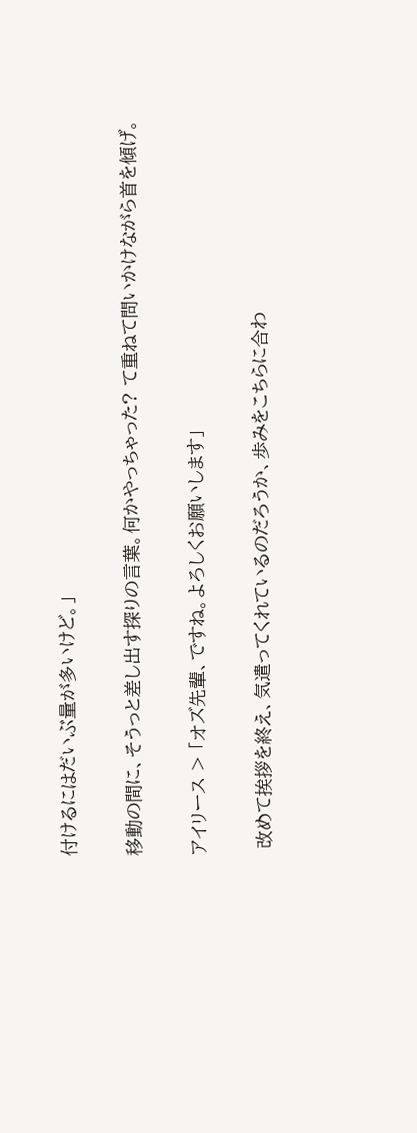付けるにはだいぶ量が多いけど。」

移動の間に、そうっと差し出す探りの言葉。何かやっちゃった? て重ねて問いかけながら首を傾げ。

アイリース > 「オズ先輩、ですね。よろしくお願いします」

 改めて挨拶を終え、気遣ってくれているのだろうか、歩みをこちらに合わ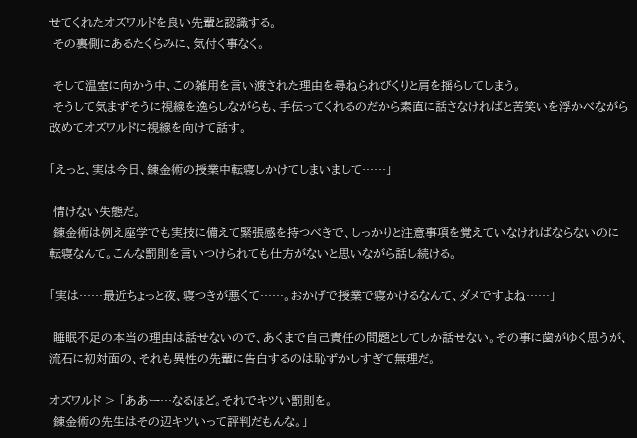せてくれたオズワルドを良い先輩と認識する。
 その裏側にあるたくらみに、気付く事なく。

 そして温室に向かう中、この雑用を言い渡された理由を尋ねられびくりと肩を揺らしてしまう。
 そうして気まずそうに視線を逸らしながらも、手伝ってくれるのだから素直に話さなければと苦笑いを浮かべながら改めてオズワルドに視線を向けて話す。

「えっと、実は今日、錬金術の授業中転寝しかけてしまいまして……」

 情けない失態だ。
 錬金術は例え座学でも実技に備えて緊張感を持つべきで、しっかりと注意事項を覚えていなければならないのに転寝なんて。こんな罰則を言いつけられても仕方がないと思いながら話し続ける。

「実は……最近ちょっと夜、寝つきが悪くて……。おかげで授業で寝かけるなんて、ダメですよね……」

 睡眠不足の本当の理由は話せないので、あくまで自己責任の問題としてしか話せない。その事に歯がゆく思うが、流石に初対面の、それも異性の先輩に告白するのは恥ずかしすぎて無理だ。

オズワルド > 「ああー…なるほど。それでキツい罰則を。
 錬金術の先生はその辺キツいって評判だもんな。」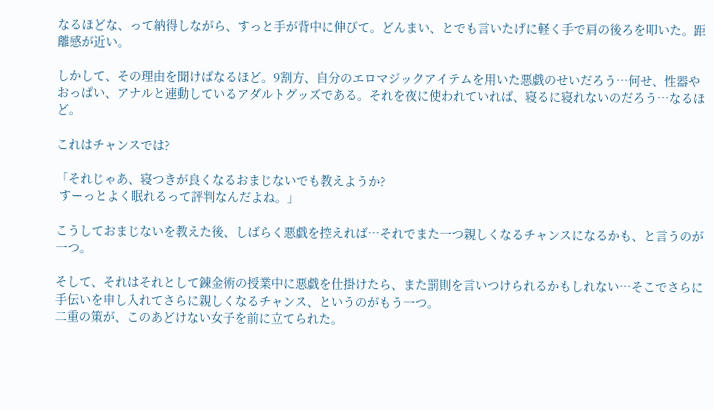なるほどな、って納得しながら、すっと手が背中に伸びて。どんまい、とでも言いたげに軽く手で肩の後ろを叩いた。距離感が近い。

しかして、その理由を聞けばなるほど。9割方、自分のエロマジックアイテムを用いた悪戯のせいだろう…何せ、性器やおっぱい、アナルと連動しているアダルトグッズである。それを夜に使われていれば、寝るに寝れないのだろう…なるほど。

これはチャンスでは?

「それじゃあ、寝つきが良くなるおまじないでも教えようか?
 すーっとよく眠れるって評判なんだよね。」

こうしておまじないを教えた後、しばらく悪戯を控えれば…それでまた一つ親しくなるチャンスになるかも、と言うのが一つ。

そして、それはそれとして錬金術の授業中に悪戯を仕掛けたら、また罰則を言いつけられるかもしれない…そこでさらに手伝いを申し入れてさらに親しくなるチャンス、というのがもう一つ。
二重の策が、このあどけない女子を前に立てられた。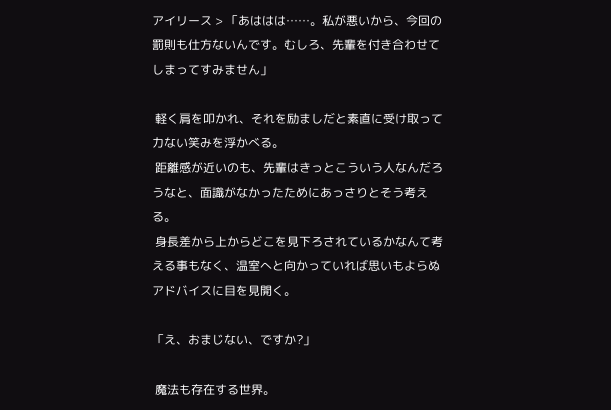アイリース > 「あははは……。私が悪いから、今回の罰則も仕方ないんです。むしろ、先輩を付き合わせてしまってすみません」

 軽く肩を叩かれ、それを励ましだと素直に受け取って力ない笑みを浮かべる。
 距離感が近いのも、先輩はきっとこういう人なんだろうなと、面識がなかったためにあっさりとそう考える。
 身長差から上からどこを見下ろされているかなんて考える事もなく、温室へと向かっていれば思いもよらぬアドバイスに目を見開く。

「え、おまじない、ですか?」

 魔法も存在する世界。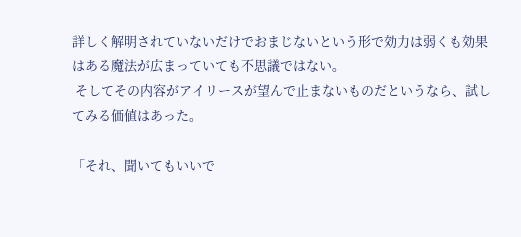詳しく解明されていないだけでおまじないという形で効力は弱くも効果はある魔法が広まっていても不思議ではない。
 そしてその内容がアイリースが望んで止まないものだというなら、試してみる価値はあった。

「それ、聞いてもいいで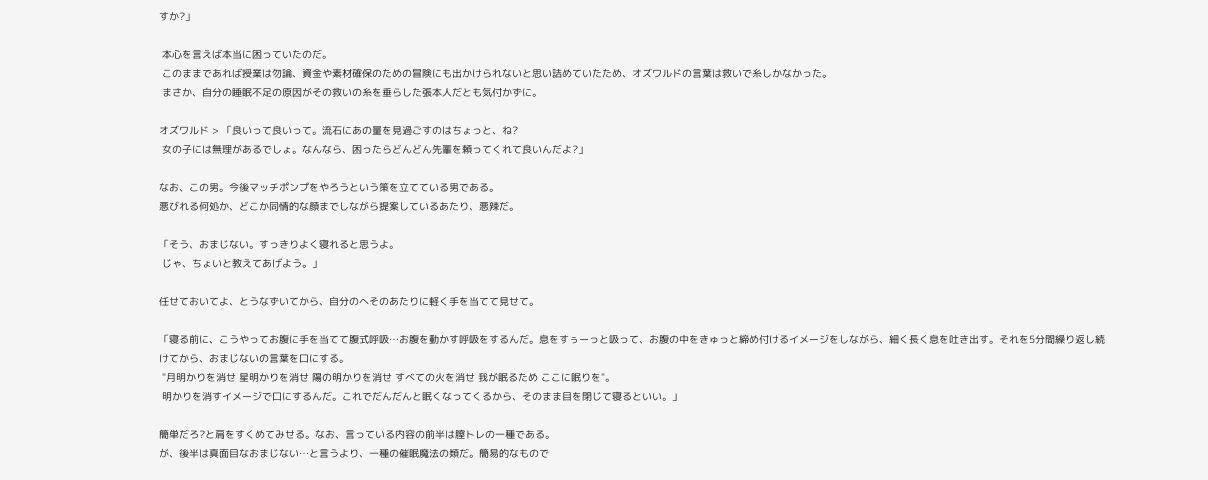すか?」

 本心を言えば本当に困っていたのだ。
 このままであれば授業は勿論、資金や素材確保のための冒険にも出かけられないと思い詰めていたため、オズワルドの言葉は救いで糸しかなかった。
 まさか、自分の睡眠不足の原因がその救いの糸を垂らした張本人だとも気付かずに。

オズワルド > 「良いって良いって。流石にあの量を見過ごすのはちょっと、ね?
 女の子には無理があるでしょ。なんなら、困ったらどんどん先輩を頼ってくれて良いんだよ?」

なお、この男。今後マッチポンプをやろうという策を立てている男である。
悪びれる何処か、どこか同情的な顔までしながら提案しているあたり、悪辣だ。

「そう、おまじない。すっきりよく寝れると思うよ。
 じゃ、ちょいと教えてあげよう。」

任せておいてよ、とうなずいてから、自分のへそのあたりに軽く手を当てて見せて。

「寝る前に、こうやってお腹に手を当てて腹式呼吸…お腹を動かす呼吸をするんだ。息をすぅーっと吸って、お腹の中をきゅっと締め付けるイメージをしながら、細く長く息を吐き出す。それを5分間繰り返し続けてから、おまじないの言葉を口にする。
 "月明かりを消せ 星明かりを消せ 陽の明かりを消せ すべての火を消せ 我が眠るため ここに眠りを"。
 明かりを消すイメージで口にするんだ。これでだんだんと眠くなってくるから、そのまま目を閉じて寝るといい。」

簡単だろ?と肩をすくめてみせる。なお、言っている内容の前半は膣トレの一種である。
が、後半は真面目なおまじない…と言うより、一種の催眠魔法の類だ。簡易的なもので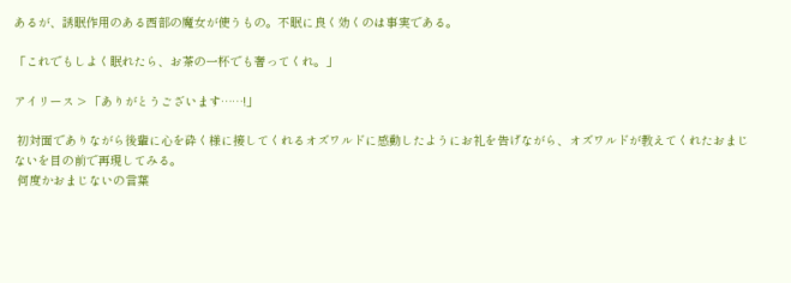あるが、誘眠作用のある西部の魔女が使うもの。不眠に良く効くのは事実である。

「これでもしよく眠れたら、お茶の一杯でも奢ってくれ。」

アイリース > 「ありがとうございます……!」

 初対面でありながら後輩に心を砕く様に接してくれるオズワルドに感動したようにお礼を告げながら、オズワルドが教えてくれたおまじないを目の前で再現してみる。
 何度かおまじないの言葉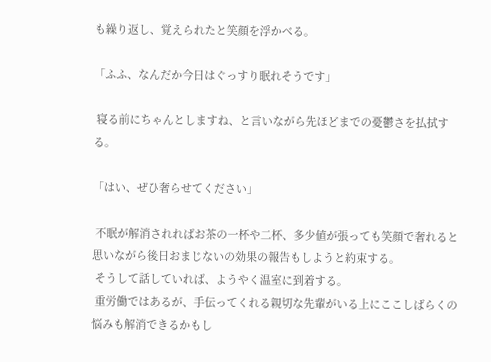も繰り返し、覚えられたと笑顔を浮かべる。

「ふふ、なんだか今日はぐっすり眠れそうです」

 寝る前にちゃんとしますね、と言いながら先ほどまでの憂鬱さを払拭する。

「はい、ぜひ奢らせてください」

 不眠が解消されればお茶の一杯や二杯、多少値が張っても笑顔で奢れると思いながら後日おまじないの効果の報告もしようと約束する。
 そうして話していれば、ようやく温室に到着する。
 重労働ではあるが、手伝ってくれる親切な先輩がいる上にここしばらくの悩みも解消できるかもし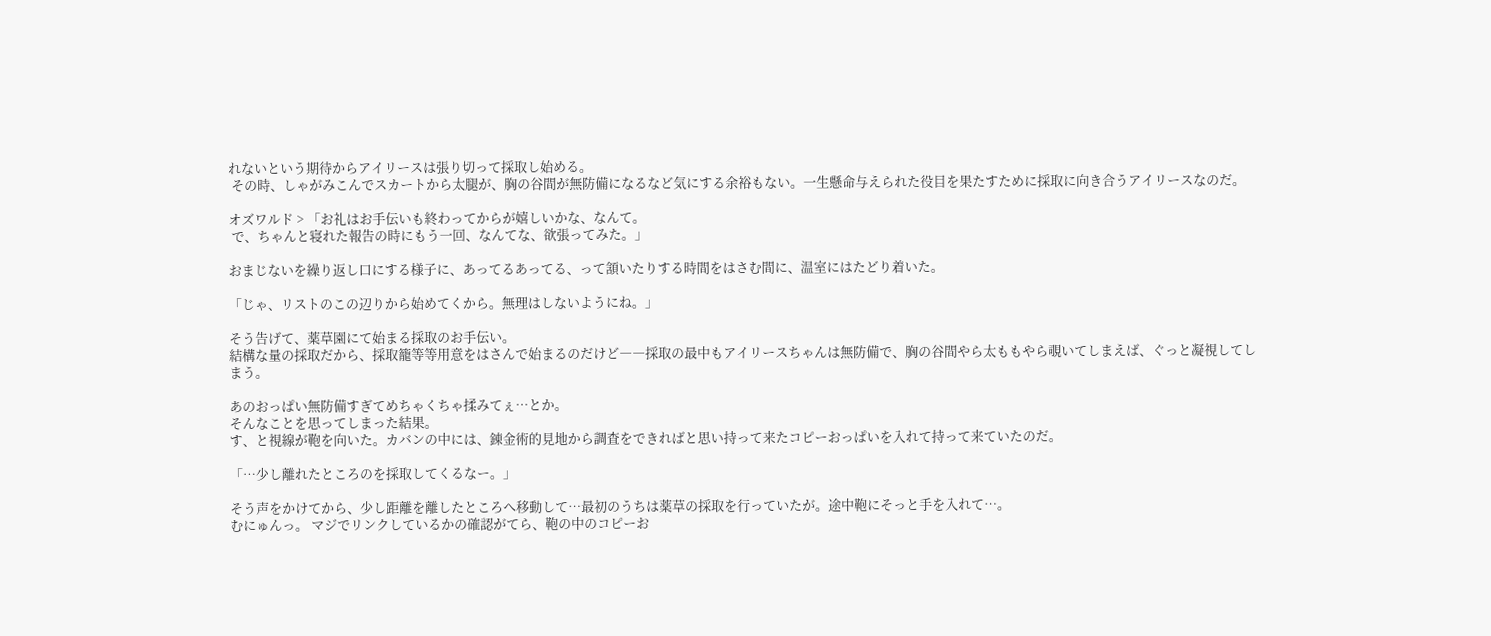れないという期待からアイリースは張り切って採取し始める。
 その時、しゃがみこんでスカートから太腿が、胸の谷間が無防備になるなど気にする余裕もない。一生懸命与えられた役目を果たすために採取に向き合うアイリースなのだ。

オズワルド > 「お礼はお手伝いも終わってからが嬉しいかな、なんて。
 で、ちゃんと寝れた報告の時にもう一回、なんてな、欲張ってみた。」

おまじないを繰り返し口にする様子に、あってるあってる、って頷いたりする時間をはさむ間に、温室にはたどり着いた。

「じゃ、リストのこの辺りから始めてくから。無理はしないようにね。」

そう告げて、薬草園にて始まる採取のお手伝い。
結構な量の採取だから、採取籠等等用意をはさんで始まるのだけど――採取の最中もアイリースちゃんは無防備で、胸の谷間やら太ももやら覗いてしまえば、ぐっと凝視してしまう。

あのおっぱい無防備すぎてめちゃくちゃ揉みてぇ…とか。
そんなことを思ってしまった結果。
す、と視線が鞄を向いた。カバンの中には、錬金術的見地から調査をできればと思い持って来たコピーおっぱいを入れて持って来ていたのだ。

「…少し離れたところのを採取してくるなー。」

そう声をかけてから、少し距離を離したところへ移動して…最初のうちは薬草の採取を行っていたが。途中鞄にそっと手を入れて…。
むにゅんっ。 マジでリンクしているかの確認がてら、鞄の中のコピーお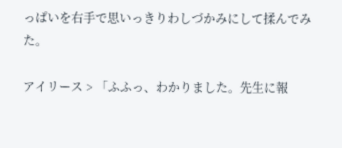っぱいを右手で思いっきりわしづかみにして揉んでみた。

アイリース > 「ふふっ、わかりました。先生に報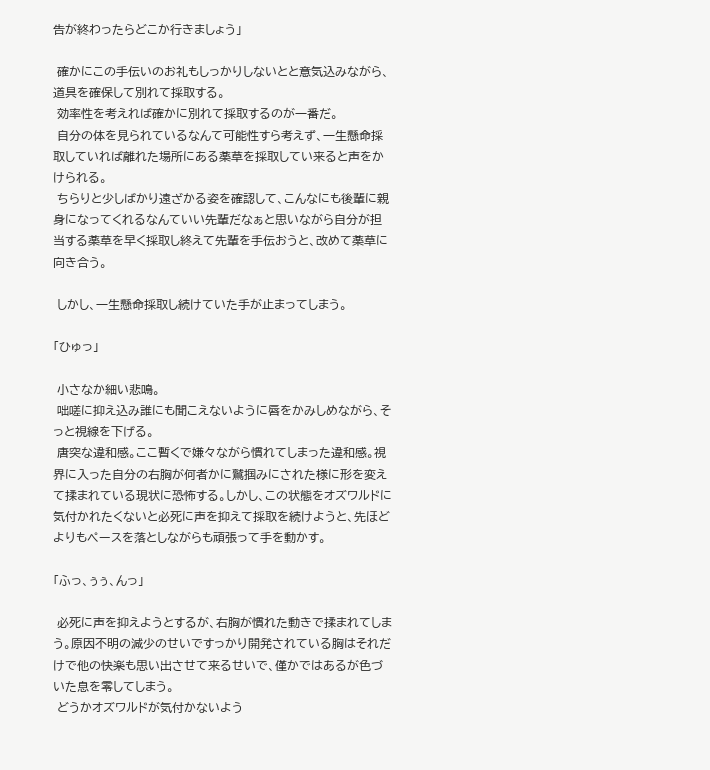告が終わったらどこか行きましょう」

 確かにこの手伝いのお礼もしっかりしないとと意気込みながら、道具を確保して別れて採取する。
 効率性を考えれば確かに別れて採取するのが一番だ。
 自分の体を見られているなんて可能性すら考えず、一生懸命採取していれば離れた場所にある薬草を採取してい来ると声をかけられる。
 ちらりと少しばかり遠ざかる姿を確認して、こんなにも後輩に親身になってくれるなんていい先輩だなぁと思いながら自分が担当する薬草を早く採取し終えて先輩を手伝おうと、改めて薬草に向き合う。

 しかし、一生懸命採取し続けていた手が止まってしまう。

「ひゅっ」

 小さなか細い悲鳴。
 咄嗟に抑え込み誰にも聞こえないように唇をかみしめながら、そっと視線を下げる。
 唐突な違和感。ここ暫くで嫌々ながら慣れてしまった違和感。視界に入った自分の右胸が何者かに鷲掴みにされた様に形を変えて揉まれている現状に恐怖する。しかし、この状態をオズワルドに気付かれたくないと必死に声を抑えて採取を続けようと、先ほどよりもペースを落としながらも頑張って手を動かす。

「ふっ、ぅぅ、んっ」

 必死に声を抑えようとするが、右胸が慣れた動きで揉まれてしまう。原因不明の減少のせいですっかり開発されている胸はそれだけで他の快楽も思い出させて来るせいで、僅かではあるが色づいた息を零してしまう。
 どうかオズワルドが気付かないよう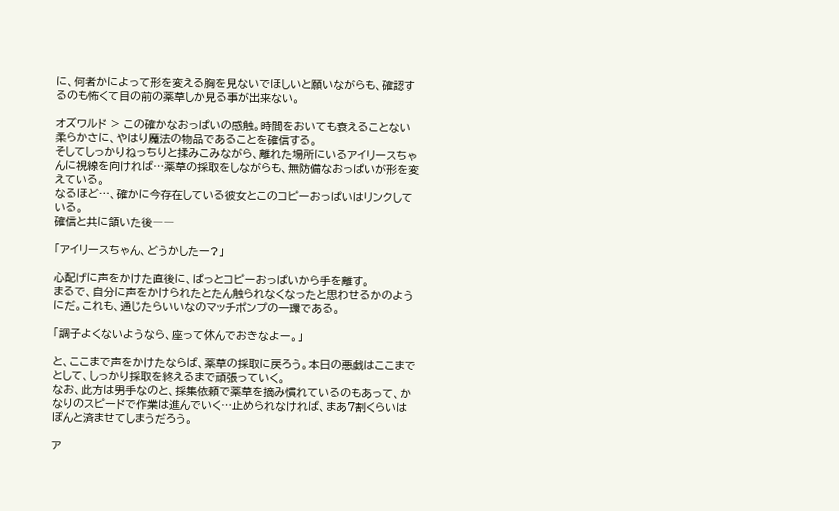に、何者かによって形を変える胸を見ないでほしいと願いながらも、確認するのも怖くて目の前の薬草しか見る事が出来ない。

オズワルド > この確かなおっぱいの感触。時間をおいても衰えることない柔らかさに、やはり魔法の物品であることを確信する。
そしてしっかりねっちりと揉みこみながら、離れた場所にいるアイリースちゃんに視線を向ければ…薬草の採取をしながらも、無防備なおっぱいが形を変えている。
なるほど…、確かに今存在している彼女とこのコピーおっぱいはリンクしている。
確信と共に頷いた後――

「アイリースちゃん、どうかしたー?」

心配げに声をかけた直後に、ぱっとコピーおっぱいから手を離す。
まるで、自分に声をかけられたとたん触られなくなったと思わせるかのようにだ。これも、通じたらいいなのマッチポンプの一環である。

「調子よくないようなら、座って休んでおきなよー。」

と、ここまで声をかけたならば、薬草の採取に戻ろう。本日の悪戯はここまでとして、しっかり採取を終えるまで頑張っていく。
なお、此方は男手なのと、採集依頼で薬草を摘み慣れているのもあって、かなりのスピードで作業は進んでいく…止められなければ、まあ7割くらいはぽんと済ませてしまうだろう。

ア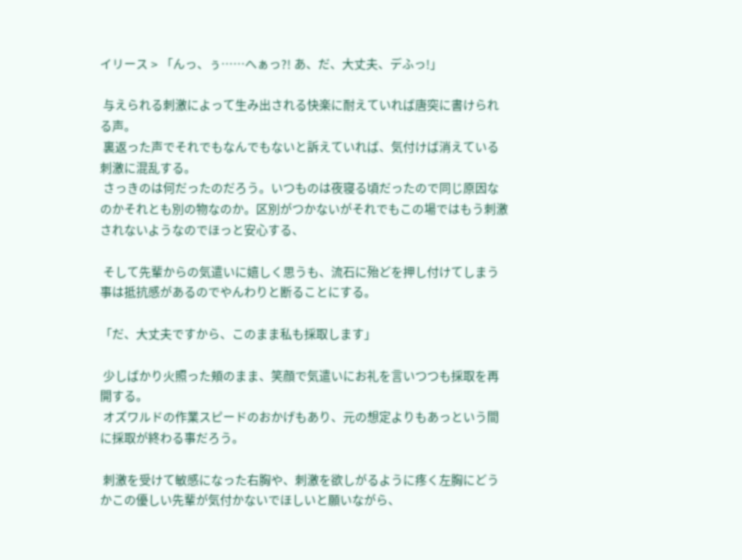イリース > 「んっ、ぅ……へぁっ?! あ、だ、大丈夫、デふっ!」

 与えられる刺激によって生み出される快楽に耐えていれば唐突に書けられる声。
 裏返った声でそれでもなんでもないと訴えていれば、気付けば消えている刺激に混乱する。
 さっきのは何だったのだろう。いつものは夜寝る頃だったので同じ原因なのかそれとも別の物なのか。区別がつかないがそれでもこの場ではもう刺激されないようなのでほっと安心する、

 そして先輩からの気遣いに嬉しく思うも、流石に殆どを押し付けてしまう事は抵抗感があるのでやんわりと断ることにする。

「だ、大丈夫ですから、このまま私も採取します」

 少しばかり火照った頬のまま、笑顔で気遣いにお礼を言いつつも採取を再開する。
 オズワルドの作業スピードのおかげもあり、元の想定よりもあっという間に採取が終わる事だろう。

 刺激を受けて敏感になった右胸や、刺激を欲しがるように疼く左胸にどうかこの優しい先輩が気付かないでほしいと願いながら、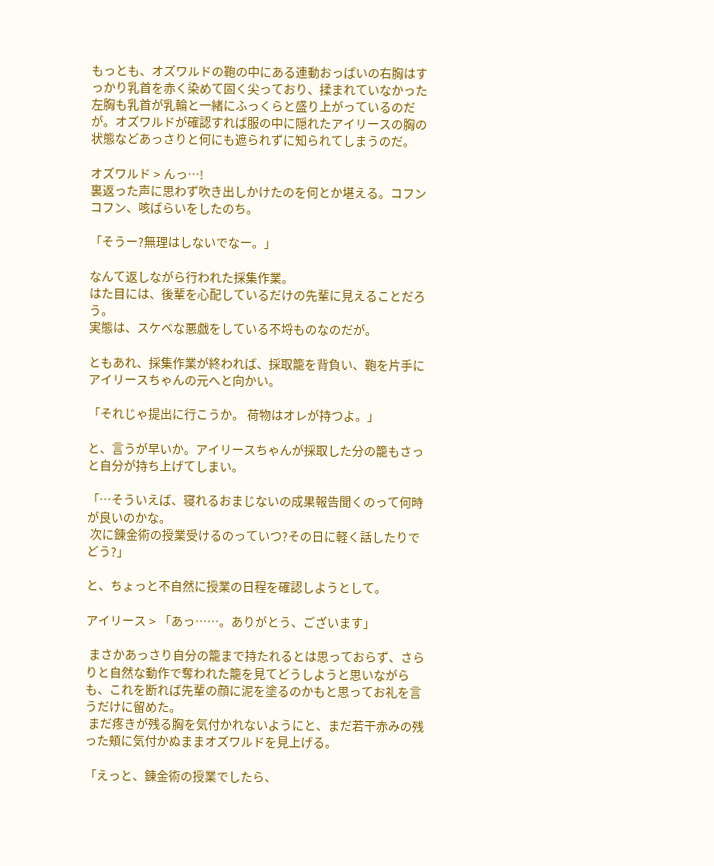もっとも、オズワルドの鞄の中にある連動おっぱいの右胸はすっかり乳首を赤く染めて固く尖っており、揉まれていなかった左胸も乳首が乳輪と一緒にふっくらと盛り上がっているのだが。オズワルドが確認すれば服の中に隠れたアイリースの胸の状態などあっさりと何にも遮られずに知られてしまうのだ。

オズワルド > んっ…!
裏返った声に思わず吹き出しかけたのを何とか堪える。コフンコフン、咳ばらいをしたのち。

「そうー?無理はしないでなー。」

なんて返しながら行われた採集作業。
はた目には、後輩を心配しているだけの先輩に見えることだろう。
実態は、スケベな悪戯をしている不埒ものなのだが。

ともあれ、採集作業が終われば、採取籠を背負い、鞄を片手にアイリースちゃんの元へと向かい。

「それじゃ提出に行こうか。 荷物はオレが持つよ。」

と、言うが早いか。アイリースちゃんが採取した分の籠もさっと自分が持ち上げてしまい。

「…そういえば、寝れるおまじないの成果報告聞くのって何時が良いのかな。
 次に錬金術の授業受けるのっていつ?その日に軽く話したりでどう?」

と、ちょっと不自然に授業の日程を確認しようとして。

アイリース > 「あっ……。ありがとう、ございます」

 まさかあっさり自分の籠まで持たれるとは思っておらず、さらりと自然な動作で奪われた籠を見てどうしようと思いながらも、これを断れば先輩の顔に泥を塗るのかもと思ってお礼を言うだけに留めた。
 まだ疼きが残る胸を気付かれないようにと、まだ若干赤みの残った頬に気付かぬままオズワルドを見上げる。

「えっと、錬金術の授業でしたら、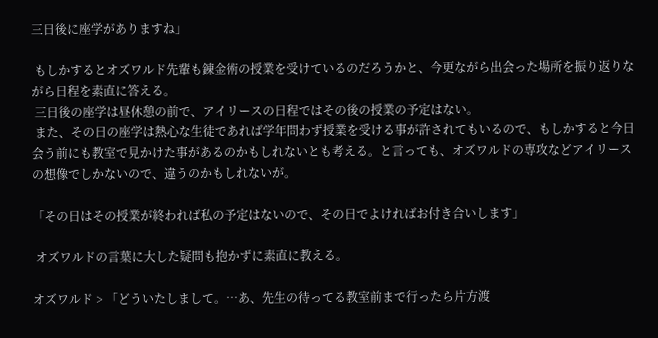三日後に座学がありますね」

 もしかするとオズワルド先輩も錬金術の授業を受けているのだろうかと、今更ながら出会った場所を振り返りながら日程を素直に答える。
 三日後の座学は昼休憩の前で、アイリースの日程ではその後の授業の予定はない。
 また、その日の座学は熱心な生徒であれば学年問わず授業を受ける事が許されてもいるので、もしかすると今日会う前にも教室で見かけた事があるのかもしれないとも考える。と言っても、オズワルドの専攻などアイリースの想像でしかないので、違うのかもしれないが。

「その日はその授業が終われば私の予定はないので、その日でよければお付き合いします」

 オズワルドの言葉に大した疑問も抱かずに素直に教える。

オズワルド > 「どういたしまして。…あ、先生の待ってる教室前まで行ったら片方渡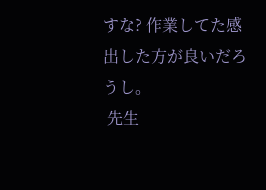すな? 作業してた感出した方が良いだろうし。
 先生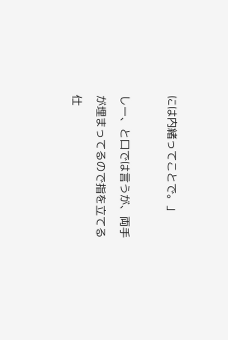には内緒ってことで。」

しー、と口では言うが、両手が埋まってるので指を立てる仕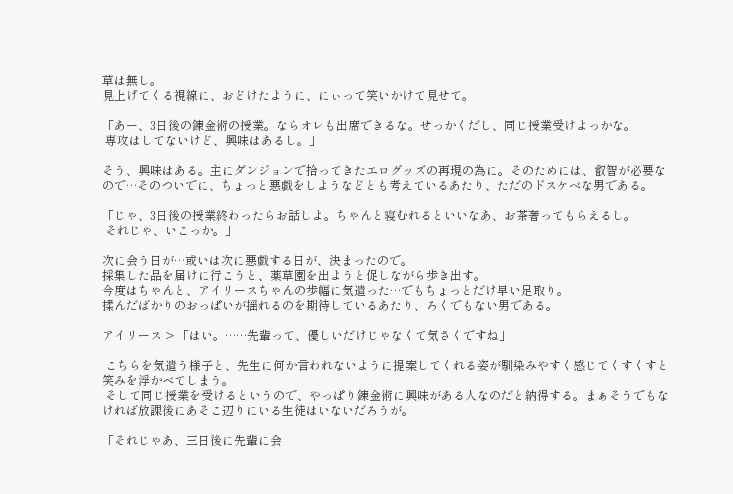草は無し。
見上げてくる視線に、おどけたように、にぃって笑いかけて見せて。

「あー、3日後の錬金術の授業。ならオレも出席できるな。せっかくだし、同じ授業受けよっかな。
 専攻はしてないけど、興味はあるし。」

そう、興味はある。主にダンジョンで拾ってきたエログッズの再現の為に。そのためには、叡智が必要なので…そのついでに、ちょっと悪戯をしようなどとも考えているあたり、ただのドスケベな男である。

「じゃ、3日後の授業終わったらお話しよ。ちゃんと寝むれるといいなあ、お茶奢ってもらえるし。
 それじゃ、いこっか。」

次に会う日が…或いは次に悪戯する日が、決まったので。
採集した品を届けに行こうと、薬草園を出ようと促しながら歩き出す。
今度はちゃんと、アイリースちゃんの歩幅に気遣った…でもちょっとだけ早い足取り。
揉んだばかりのおっぱいが揺れるのを期待しているあたり、ろくでもない男である。

アイリース > 「はい。……先輩って、優しいだけじゃなくて気さくですね」

 こちらを気遣う様子と、先生に何か言われないように提案してくれる姿が馴染みやすく感じてくすくすと笑みを浮かべてしまう。
 そして同じ授業を受けるというので、やっぱり錬金術に興味がある人なのだと納得する。まぁそうでもなければ放課後にあそこ辺りにいる生徒はいないだろうが。

「それじゃあ、三日後に先輩に会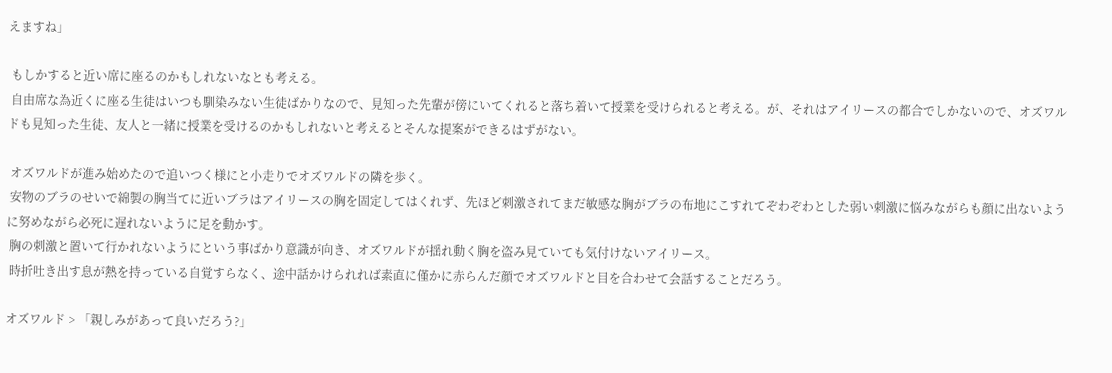えますね」

 もしかすると近い席に座るのかもしれないなとも考える。
 自由席な為近くに座る生徒はいつも馴染みない生徒ばかりなので、見知った先輩が傍にいてくれると落ち着いて授業を受けられると考える。が、それはアイリースの都合でしかないので、オズワルドも見知った生徒、友人と一緒に授業を受けるのかもしれないと考えるとそんな提案ができるはずがない。

 オズワルドが進み始めたので追いつく様にと小走りでオズワルドの隣を歩く。
 安物のブラのせいで綿製の胸当てに近いブラはアイリースの胸を固定してはくれず、先ほど刺激されてまだ敏感な胸がブラの布地にこすれてぞわぞわとした弱い刺激に悩みながらも顔に出ないように努めながら必死に遅れないように足を動かす。
 胸の刺激と置いて行かれないようにという事ばかり意識が向き、オズワルドが揺れ動く胸を盗み見ていても気付けないアイリース。
 時折吐き出す息が熱を持っている自覚すらなく、途中話かけられれば素直に僅かに赤らんだ顔でオズワルドと目を合わせて会話することだろう。

オズワルド > 「親しみがあって良いだろう?」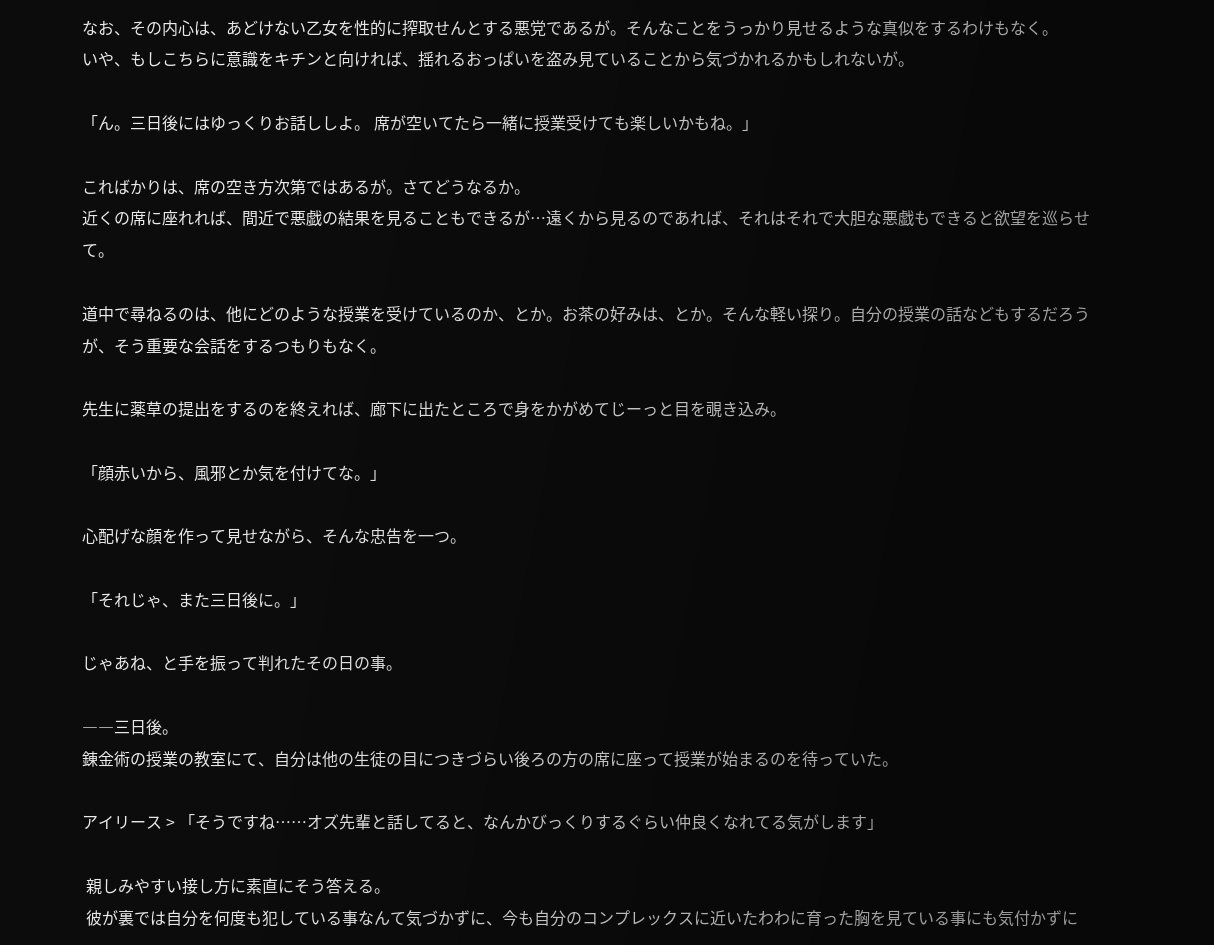なお、その内心は、あどけない乙女を性的に搾取せんとする悪党であるが。そんなことをうっかり見せるような真似をするわけもなく。
いや、もしこちらに意識をキチンと向ければ、揺れるおっぱいを盗み見ていることから気づかれるかもしれないが。

「ん。三日後にはゆっくりお話ししよ。 席が空いてたら一緒に授業受けても楽しいかもね。」

こればかりは、席の空き方次第ではあるが。さてどうなるか。
近くの席に座れれば、間近で悪戯の結果を見ることもできるが…遠くから見るのであれば、それはそれで大胆な悪戯もできると欲望を巡らせて。

道中で尋ねるのは、他にどのような授業を受けているのか、とか。お茶の好みは、とか。そんな軽い探り。自分の授業の話などもするだろうが、そう重要な会話をするつもりもなく。

先生に薬草の提出をするのを終えれば、廊下に出たところで身をかがめてじーっと目を覗き込み。

「顔赤いから、風邪とか気を付けてな。」

心配げな顔を作って見せながら、そんな忠告を一つ。

「それじゃ、また三日後に。」

じゃあね、と手を振って判れたその日の事。

――三日後。
錬金術の授業の教室にて、自分は他の生徒の目につきづらい後ろの方の席に座って授業が始まるのを待っていた。

アイリース > 「そうですね……オズ先輩と話してると、なんかびっくりするぐらい仲良くなれてる気がします」

 親しみやすい接し方に素直にそう答える。
 彼が裏では自分を何度も犯している事なんて気づかずに、今も自分のコンプレックスに近いたわわに育った胸を見ている事にも気付かずに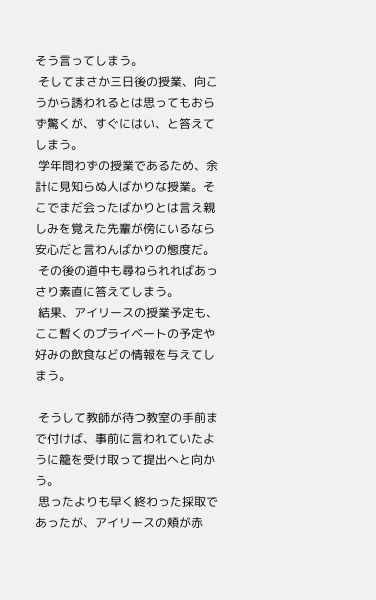そう言ってしまう。
 そしてまさか三日後の授業、向こうから誘われるとは思ってもおらず驚くが、すぐにはい、と答えてしまう。
 学年問わずの授業であるため、余計に見知らぬ人ばかりな授業。そこでまだ会ったばかりとは言え親しみを覚えた先輩が傍にいるなら安心だと言わんばかりの態度だ。
 その後の道中も尋ねられればあっさり素直に答えてしまう。
 結果、アイリースの授業予定も、ここ暫くのプライベートの予定や好みの飲食などの情報を与えてしまう。

 そうして教師が待つ教室の手前まで付けば、事前に言われていたように籠を受け取って提出へと向かう。
 思ったよりも早く終わった採取であったが、アイリースの頬が赤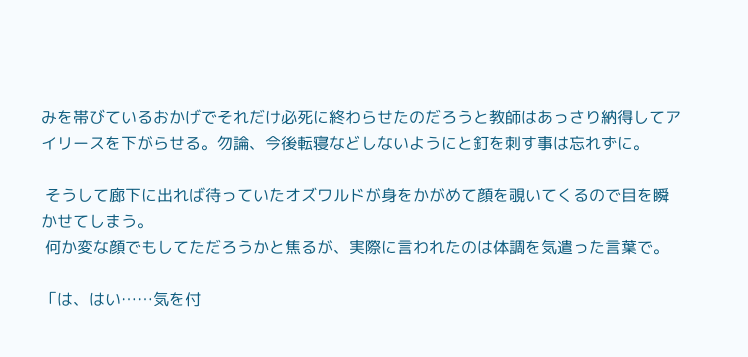みを帯びているおかげでそれだけ必死に終わらせたのだろうと教師はあっさり納得してアイリースを下がらせる。勿論、今後転寝などしないようにと釘を刺す事は忘れずに。

 そうして廊下に出れば待っていたオズワルドが身をかがめて顔を覗いてくるので目を瞬かせてしまう。
 何か変な顔でもしてただろうかと焦るが、実際に言われたのは体調を気遣った言葉で。

「は、はい……気を付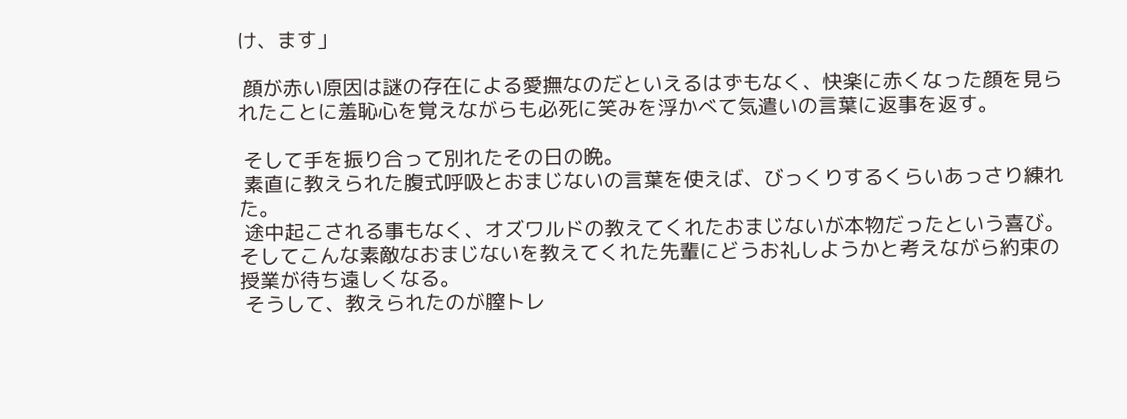け、ます」

 顔が赤い原因は謎の存在による愛撫なのだといえるはずもなく、快楽に赤くなった顔を見られたことに羞恥心を覚えながらも必死に笑みを浮かべて気遣いの言葉に返事を返す。

 そして手を振り合って別れたその日の晩。
 素直に教えられた腹式呼吸とおまじないの言葉を使えば、びっくりするくらいあっさり練れた。
 途中起こされる事もなく、オズワルドの教えてくれたおまじないが本物だったという喜び。そしてこんな素敵なおまじないを教えてくれた先輩にどうお礼しようかと考えながら約束の授業が待ち遠しくなる。
 そうして、教えられたのが膣トレ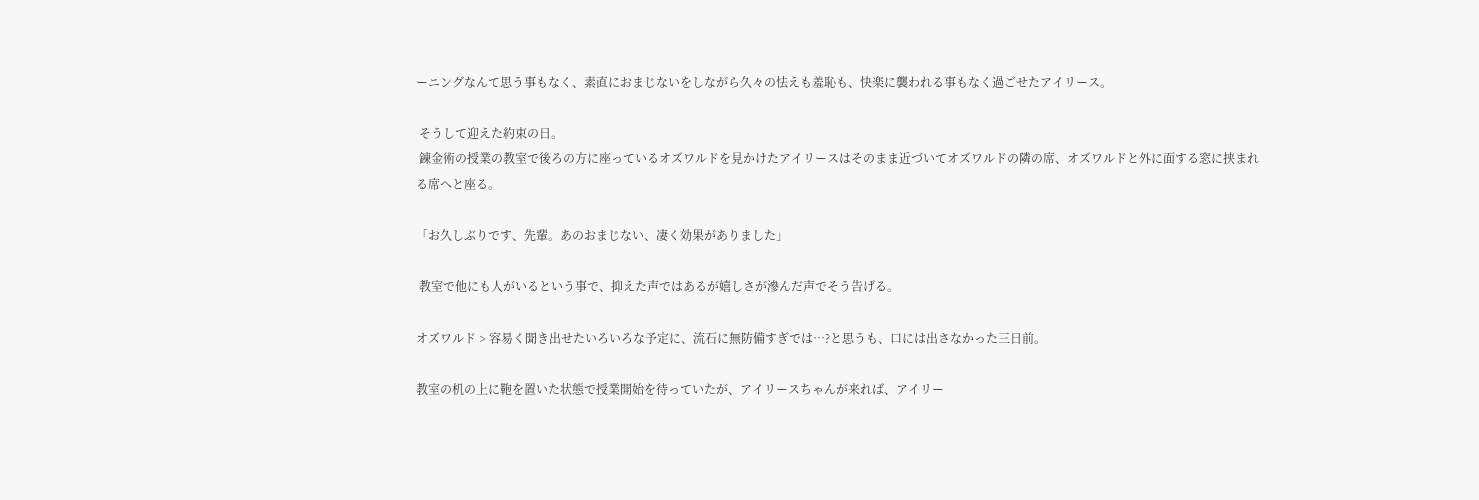ーニングなんて思う事もなく、素直におまじないをしながら久々の怯えも羞恥も、快楽に襲われる事もなく過ごせたアイリース。

 そうして迎えた約束の日。
 錬金術の授業の教室で後ろの方に座っているオズワルドを見かけたアイリースはそのまま近づいてオズワルドの隣の席、オズワルドと外に面する窓に挟まれる席へと座る。

「お久しぶりです、先輩。あのおまじない、凄く効果がありました」

 教室で他にも人がいるという事で、抑えた声ではあるが嬉しさが滲んだ声でそう告げる。

オズワルド > 容易く聞き出せたいろいろな予定に、流石に無防備すぎでは…?と思うも、口には出さなかった三日前。

教室の机の上に鞄を置いた状態で授業開始を待っていたが、アイリースちゃんが来れば、アイリー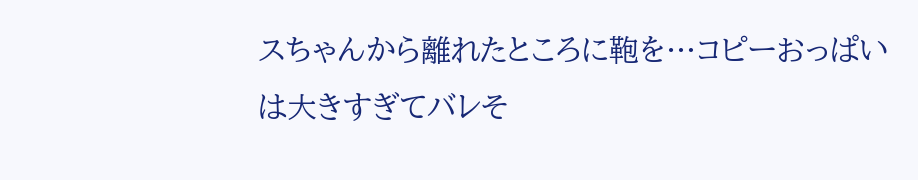スちゃんから離れたところに鞄を…コピーおっぱいは大きすぎてバレそ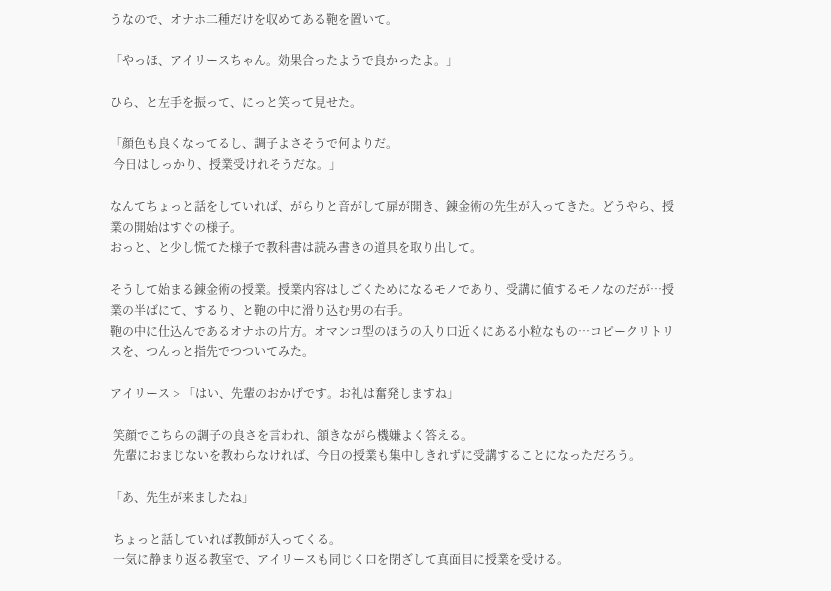うなので、オナホ二種だけを収めてある鞄を置いて。

「やっほ、アイリースちゃん。効果合ったようで良かったよ。」

ひら、と左手を振って、にっと笑って見せた。

「顔色も良くなってるし、調子よさそうで何よりだ。
 今日はしっかり、授業受けれそうだな。」

なんてちょっと話をしていれば、がらりと音がして扉が開き、錬金術の先生が入ってきた。どうやら、授業の開始はすぐの様子。
おっと、と少し慌てた様子で教科書は読み書きの道具を取り出して。

そうして始まる錬金術の授業。授業内容はしごくためになるモノであり、受講に値するモノなのだが…授業の半ばにて、するり、と鞄の中に滑り込む男の右手。
鞄の中に仕込んであるオナホの片方。オマンコ型のほうの入り口近くにある小粒なもの…コピークリトリスを、つんっと指先でつついてみた。

アイリース > 「はい、先輩のおかげです。お礼は奮発しますね」

 笑顔でこちらの調子の良さを言われ、頷きながら機嫌よく答える。
 先輩におまじないを教わらなければ、今日の授業も集中しきれずに受講することになっただろう。

「あ、先生が来ましたね」

 ちょっと話していれば教師が入ってくる。
 一気に静まり返る教室で、アイリースも同じく口を閉ざして真面目に授業を受ける。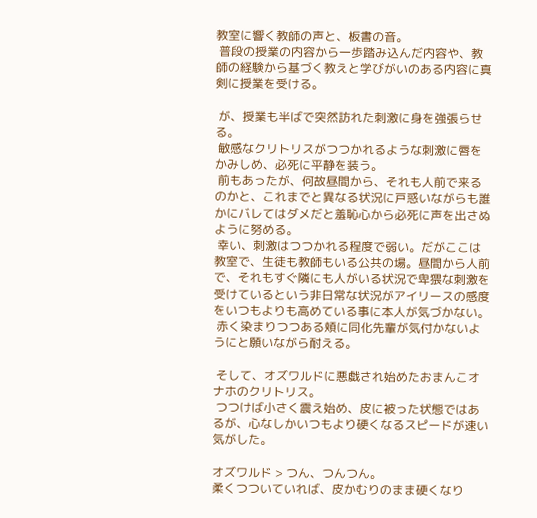教室に響く教師の声と、板書の音。
 普段の授業の内容から一歩踏み込んだ内容や、教師の経験から基づく教えと学びがいのある内容に真剣に授業を受ける。

 が、授業も半ばで突然訪れた刺激に身を強張らせる。
 敏感なクリトリスがつつかれるような刺激に唇をかみしめ、必死に平静を装う。
 前もあったが、何故昼間から、それも人前で来るのかと、これまでと異なる状況に戸惑いながらも誰かにバレてはダメだと羞恥心から必死に声を出さぬように努める。
 幸い、刺激はつつかれる程度で弱い。だがここは教室で、生徒も教師もいる公共の場。昼間から人前で、それもすぐ隣にも人がいる状況で卑猥な刺激を受けているという非日常な状況がアイリースの感度をいつもよりも高めている事に本人が気づかない。
 赤く染まりつつある頬に同化先輩が気付かないようにと願いながら耐える。

 そして、オズワルドに悪戯され始めたおまんこオナホのクリトリス。
 つつけば小さく震え始め、皮に被った状態ではあるが、心なしかいつもより硬くなるスピードが速い気がした。

オズワルド > つん、つんつん。
柔くつついていれば、皮かむりのまま硬くなり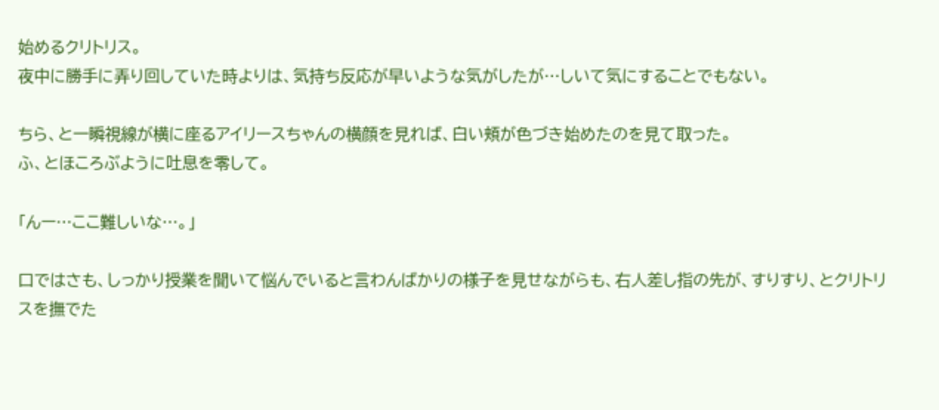始めるクリトリス。
夜中に勝手に弄り回していた時よりは、気持ち反応が早いような気がしたが…しいて気にすることでもない。

ちら、と一瞬視線が横に座るアイリースちゃんの横顔を見れば、白い頬が色づき始めたのを見て取った。
ふ、とほころぶように吐息を零して。

「んー…ここ難しいな…。」

口ではさも、しっかり授業を聞いて悩んでいると言わんばかりの様子を見せながらも、右人差し指の先が、すりすり、とクリトリスを撫でた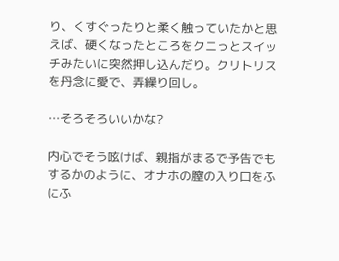り、くすぐったりと柔く触っていたかと思えば、硬くなったところをクニっとスイッチみたいに突然押し込んだり。クリトリスを丹念に愛で、弄繰り回し。

…そろそろいいかな?

内心でそう呟けば、親指がまるで予告でもするかのように、オナホの膣の入り口をふにふ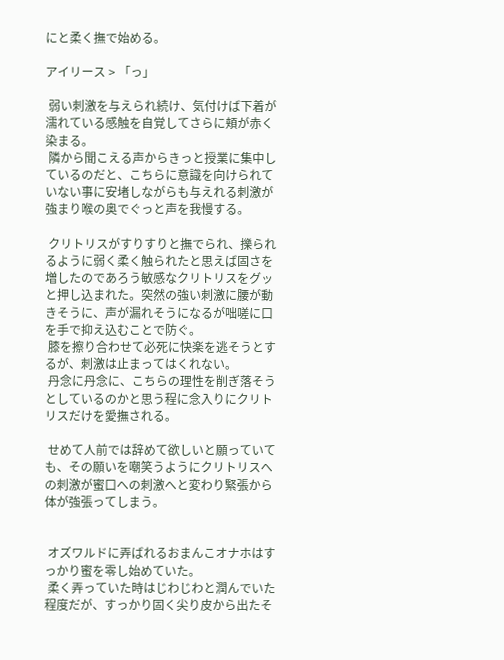にと柔く撫で始める。

アイリース > 「っ」

 弱い刺激を与えられ続け、気付けば下着が濡れている感触を自覚してさらに頬が赤く染まる。
 隣から聞こえる声からきっと授業に集中しているのだと、こちらに意識を向けられていない事に安堵しながらも与えれる刺激が強まり喉の奥でぐっと声を我慢する。

 クリトリスがすりすりと撫でられ、擽られるように弱く柔く触られたと思えば固さを増したのであろう敏感なクリトリスをグッと押し込まれた。突然の強い刺激に腰が動きそうに、声が漏れそうになるが咄嗟に口を手で抑え込むことで防ぐ。
 膝を擦り合わせて必死に快楽を逃そうとするが、刺激は止まってはくれない。
 丹念に丹念に、こちらの理性を削ぎ落そうとしているのかと思う程に念入りにクリトリスだけを愛撫される。

 せめて人前では辞めて欲しいと願っていても、その願いを嘲笑うようにクリトリスへの刺激が蜜口への刺激へと変わり緊張から体が強張ってしまう。


 オズワルドに弄ばれるおまんこオナホはすっかり蜜を零し始めていた。
 柔く弄っていた時はじわじわと潤んでいた程度だが、すっかり固く尖り皮から出たそ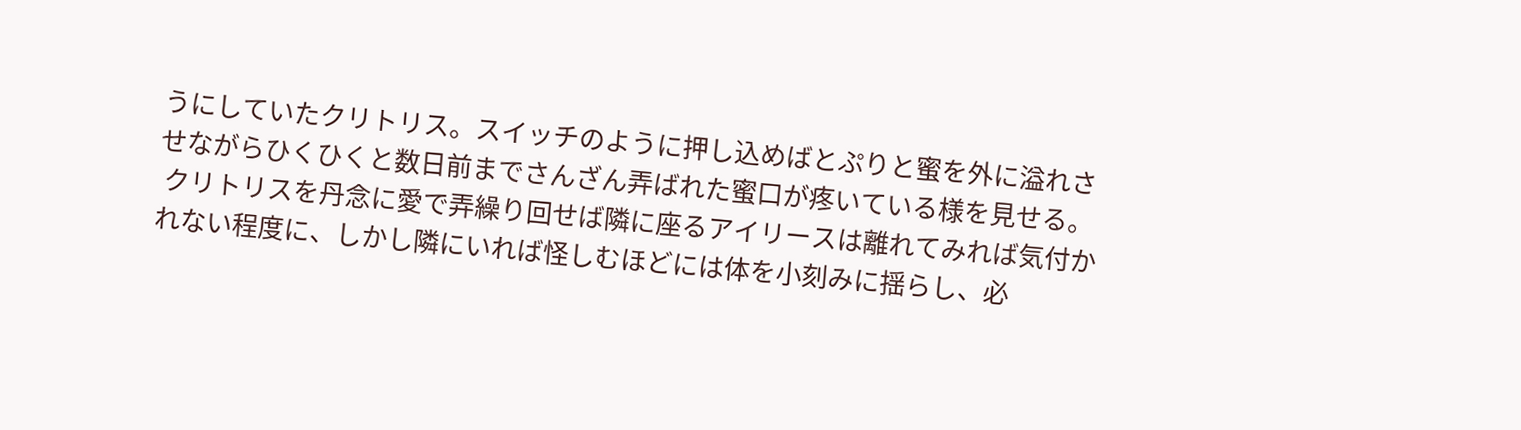うにしていたクリトリス。スイッチのように押し込めばとぷりと蜜を外に溢れさせながらひくひくと数日前までさんざん弄ばれた蜜口が疼いている様を見せる。
 クリトリスを丹念に愛で弄繰り回せば隣に座るアイリースは離れてみれば気付かれない程度に、しかし隣にいれば怪しむほどには体を小刻みに揺らし、必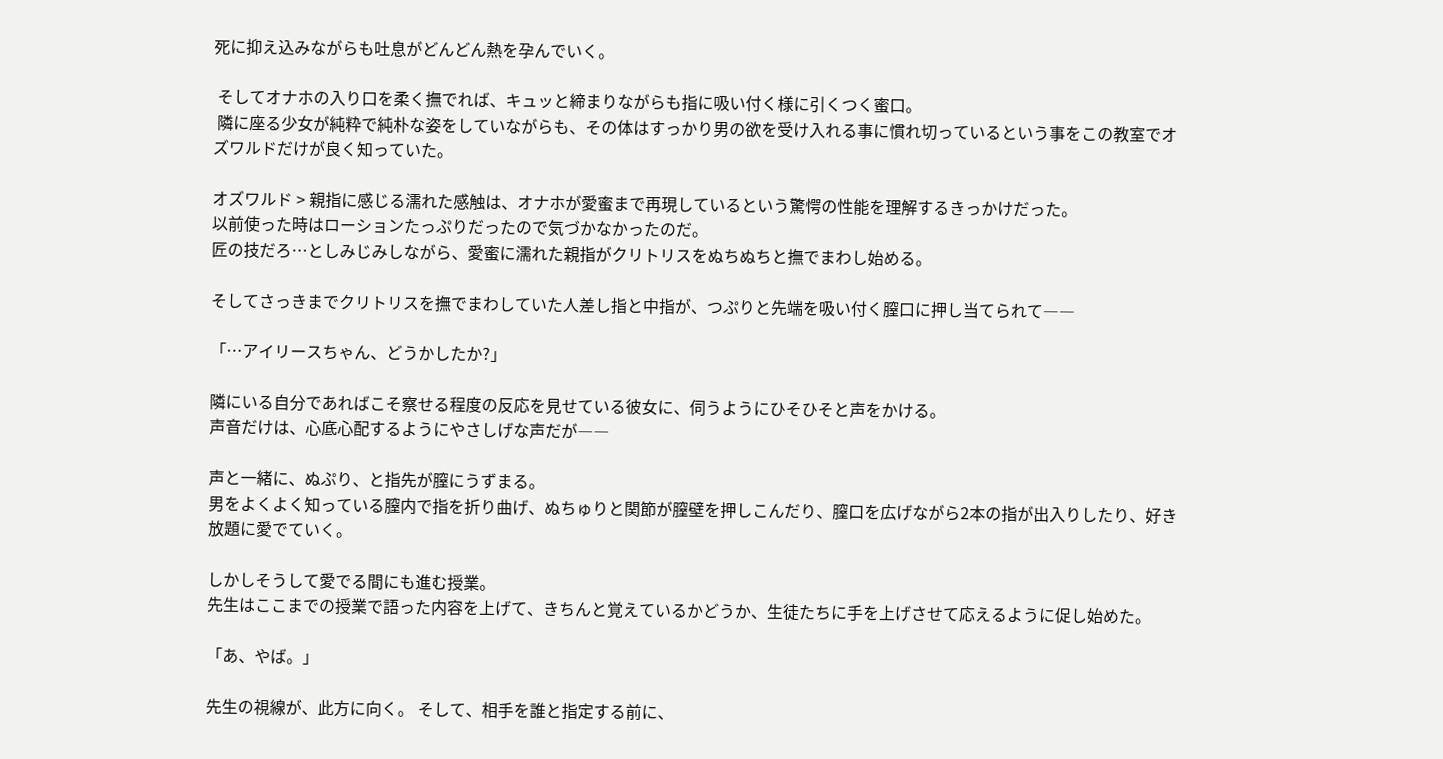死に抑え込みながらも吐息がどんどん熱を孕んでいく。

 そしてオナホの入り口を柔く撫でれば、キュッと締まりながらも指に吸い付く様に引くつく蜜口。
 隣に座る少女が純粋で純朴な姿をしていながらも、その体はすっかり男の欲を受け入れる事に慣れ切っているという事をこの教室でオズワルドだけが良く知っていた。

オズワルド > 親指に感じる濡れた感触は、オナホが愛蜜まで再現しているという驚愕の性能を理解するきっかけだった。
以前使った時はローションたっぷりだったので気づかなかったのだ。
匠の技だろ…としみじみしながら、愛蜜に濡れた親指がクリトリスをぬちぬちと撫でまわし始める。

そしてさっきまでクリトリスを撫でまわしていた人差し指と中指が、つぷりと先端を吸い付く膣口に押し当てられて――

「…アイリースちゃん、どうかしたか?」

隣にいる自分であればこそ察せる程度の反応を見せている彼女に、伺うようにひそひそと声をかける。
声音だけは、心底心配するようにやさしげな声だが――

声と一緒に、ぬぷり、と指先が膣にうずまる。
男をよくよく知っている膣内で指を折り曲げ、ぬちゅりと関節が膣壁を押しこんだり、膣口を広げながら2本の指が出入りしたり、好き放題に愛でていく。

しかしそうして愛でる間にも進む授業。
先生はここまでの授業で語った内容を上げて、きちんと覚えているかどうか、生徒たちに手を上げさせて応えるように促し始めた。

「あ、やば。」

先生の視線が、此方に向く。 そして、相手を誰と指定する前に、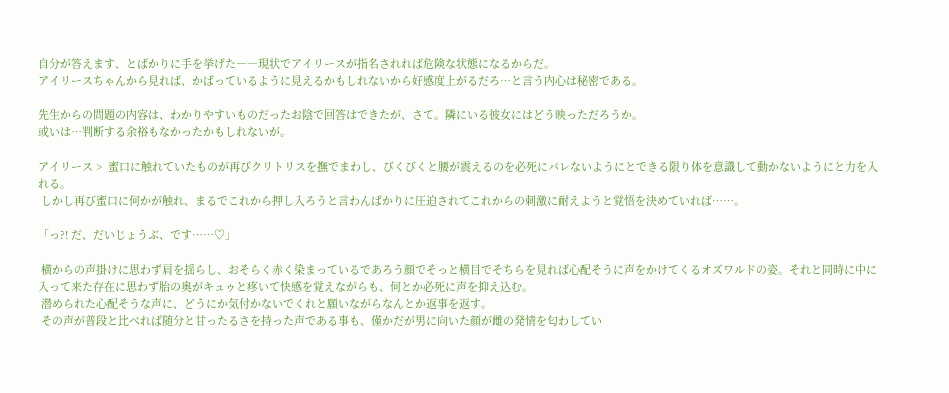自分が答えます、とばかりに手を挙げた――現状でアイリースが指名されれば危険な状態になるからだ。
アイリースちゃんから見れば、かばっているように見えるかもしれないから好感度上がるだろ…と言う内心は秘密である。

先生からの問題の内容は、わかりやすいものだったお陰で回答はできたが、さて。隣にいる彼女にはどう映っただろうか。
或いは…判断する余裕もなかったかもしれないが。

アイリース >  蜜口に触れていたものが再びクリトリスを撫でまわし、びくびくと腰が震えるのを必死にバレないようにとできる限り体を意識して動かないようにと力を入れる。
 しかし再び蜜口に何かが触れ、まるでこれから押し入ろうと言わんばかりに圧迫されてこれからの刺激に耐えようと覚悟を決めていれば……。

「っ?! だ、だいじょうぶ、です……♡」

 横からの声掛けに思わず肩を揺らし、おそらく赤く染まっているであろう顔でそっと横目でそちらを見れば心配そうに声をかけてくるオズワルドの姿。それと同時に中に入って来た存在に思わず胎の奥がキュゥと疼いて快感を覚えながらも、何とか必死に声を抑え込む。
 潜められた心配そうな声に、どうにか気付かないでくれと願いながらなんとか返事を返す。
 その声が普段と比べれば随分と甘ったるさを持った声である事も、僅かだが男に向いた顔が雌の発情を匂わしてい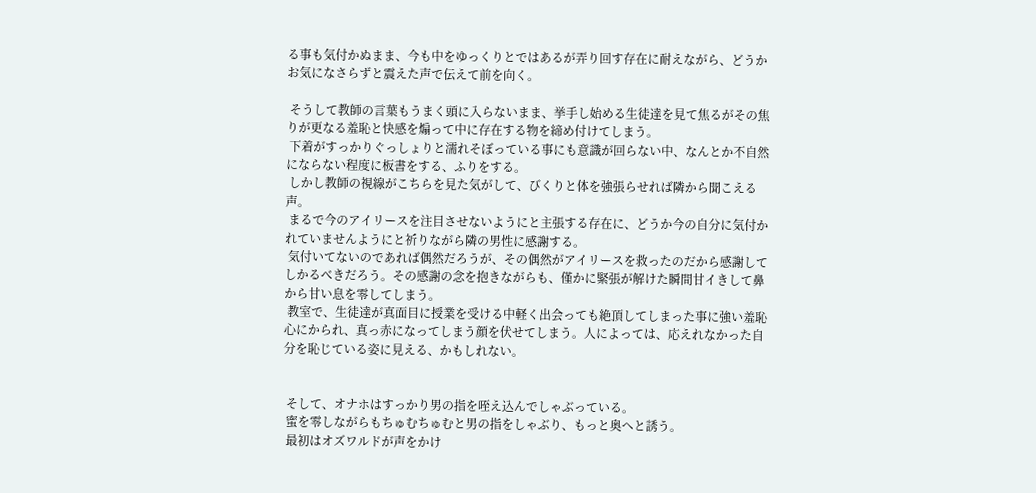る事も気付かぬまま、今も中をゆっくりとではあるが弄り回す存在に耐えながら、どうかお気になさらずと震えた声で伝えて前を向く。

 そうして教師の言葉もうまく頭に入らないまま、挙手し始める生徒達を見て焦るがその焦りが更なる羞恥と快感を煽って中に存在する物を締め付けてしまう。
 下着がすっかりぐっしょりと濡れそぼっている事にも意識が回らない中、なんとか不自然にならない程度に板書をする、ふりをする。
 しかし教師の視線がこちらを見た気がして、びくりと体を強張らせれば隣から聞こえる声。
 まるで今のアイリースを注目させないようにと主張する存在に、どうか今の自分に気付かれていませんようにと祈りながら隣の男性に感謝する。
 気付いてないのであれば偶然だろうが、その偶然がアイリースを救ったのだから感謝してしかるべきだろう。その感謝の念を抱きながらも、僅かに緊張が解けた瞬間甘イきして鼻から甘い息を零してしまう。
 教室で、生徒達が真面目に授業を受ける中軽く出会っても絶頂してしまった事に強い羞恥心にかられ、真っ赤になってしまう顔を伏せてしまう。人によっては、応えれなかった自分を恥じている姿に見える、かもしれない。


 そして、オナホはすっかり男の指を咥え込んでしゃぶっている。
 蜜を零しながらもちゅむちゅむと男の指をしゃぶり、もっと奥へと誘う。
 最初はオズワルドが声をかけ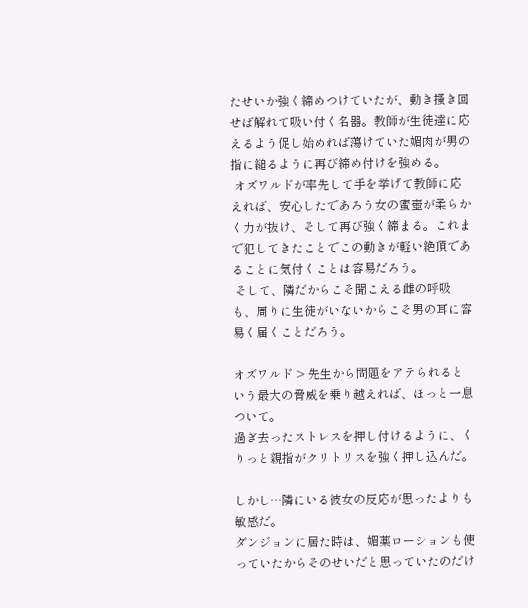たせいか強く締めつけていたが、動き搔き回せば解れて吸い付く名器。教師が生徒達に応えるよう促し始めれば蕩けていた媚肉が男の指に縋るように再び締め付けを強める。
 オズワルドが率先して手を挙げて教師に応えれば、安心したであろう女の蜜壺が柔らかく力が抜け、そして再び強く締まる。これまで犯してきたことでこの動きが軽い絶頂であることに気付くことは容易だろう。
 そして、隣だからこそ聞こえる雌の呼吸も、周りに生徒がいないからこそ男の耳に容易く届くことだろう。

オズワルド > 先生から問題をアテられるという最大の脅威を乗り越えれば、ほっと一息ついて。
過ぎ去ったストレスを押し付けるように、くりっと親指がクリトリスを強く押し込んだ。

しかし…隣にいる彼女の反応が思ったよりも敏感だ。
ダンジョンに居た時は、媚薬ローションも使っていたからそのせいだと思っていたのだけ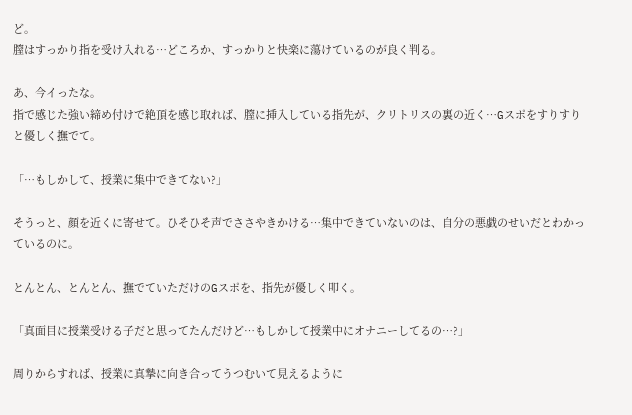ど。
膣はすっかり指を受け入れる…どころか、すっかりと快楽に蕩けているのが良く判る。

あ、今イったな。
指で感じた強い締め付けで絶頂を感じ取れば、膣に挿入している指先が、クリトリスの裏の近く…Gスポをすりすりと優しく撫でて。

「…もしかして、授業に集中できてない?」

そうっと、顔を近くに寄せて。ひそひそ声でささやきかける…集中できていないのは、自分の悪戯のせいだとわかっているのに。

とんとん、とんとん、撫でていただけのGスポを、指先が優しく叩く。

「真面目に授業受ける子だと思ってたんだけど…もしかして授業中にオナニーしてるの…?」

周りからすれば、授業に真摯に向き合ってうつむいて見えるように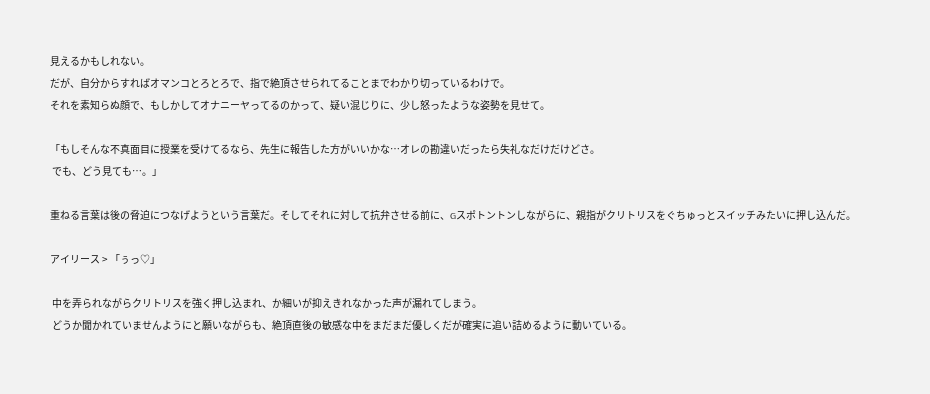見えるかもしれない。
だが、自分からすればオマンコとろとろで、指で絶頂させられてることまでわかり切っているわけで。
それを素知らぬ顔で、もしかしてオナニーヤってるのかって、疑い混じりに、少し怒ったような姿勢を見せて。

「もしそんな不真面目に授業を受けてるなら、先生に報告した方がいいかな…オレの勘違いだったら失礼なだけだけどさ。
 でも、どう見ても…。」

重ねる言葉は後の脅迫につなげようという言葉だ。そしてそれに対して抗弁させる前に、Gスポトントンしながらに、親指がクリトリスをぐちゅっとスイッチみたいに押し込んだ。

アイリース > 「ぅっ♡」

 中を弄られながらクリトリスを強く押し込まれ、か細いが抑えきれなかった声が漏れてしまう。
 どうか聞かれていませんようにと願いながらも、絶頂直後の敏感な中をまだまだ優しくだが確実に追い詰めるように動いている。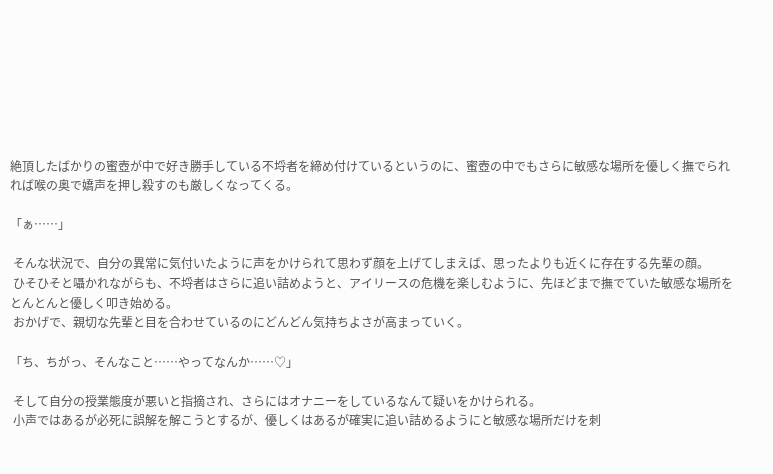絶頂したばかりの蜜壺が中で好き勝手している不埒者を締め付けているというのに、蜜壺の中でもさらに敏感な場所を優しく撫でられれば喉の奥で嬌声を押し殺すのも厳しくなってくる。

「ぁ……」

 そんな状況で、自分の異常に気付いたように声をかけられて思わず顔を上げてしまえば、思ったよりも近くに存在する先輩の顔。
 ひそひそと囁かれながらも、不埒者はさらに追い詰めようと、アイリースの危機を楽しむように、先ほどまで撫でていた敏感な場所をとんとんと優しく叩き始める。
 おかげで、親切な先輩と目を合わせているのにどんどん気持ちよさが高まっていく。

「ち、ちがっ、そんなこと……やってなんか……♡」

 そして自分の授業態度が悪いと指摘され、さらにはオナニーをしているなんて疑いをかけられる。
 小声ではあるが必死に誤解を解こうとするが、優しくはあるが確実に追い詰めるようにと敏感な場所だけを刺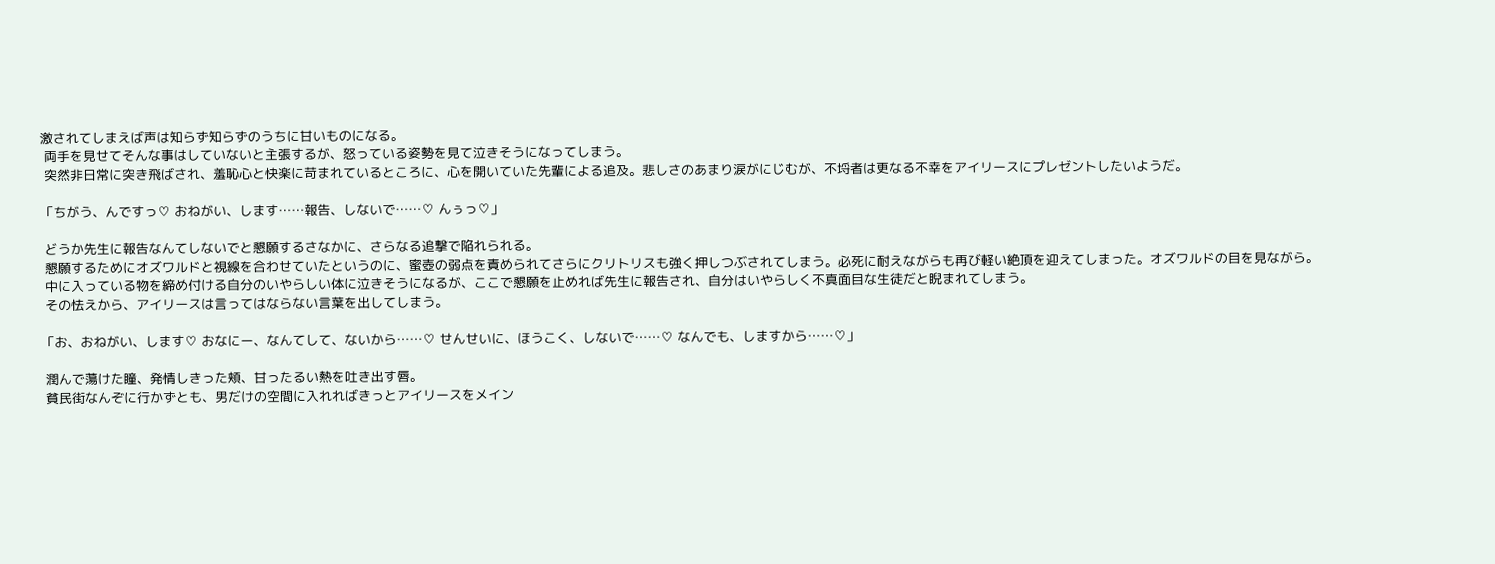激されてしまえば声は知らず知らずのうちに甘いものになる。
 両手を見せてそんな事はしていないと主張するが、怒っている姿勢を見て泣きそうになってしまう。
 突然非日常に突き飛ばされ、羞恥心と快楽に苛まれているところに、心を開いていた先輩による追及。悲しさのあまり涙がにじむが、不埒者は更なる不幸をアイリースにプレゼントしたいようだ。

「ちがう、んですっ♡ おねがい、します……報告、しないで……♡ んぅっ♡」

 どうか先生に報告なんてしないでと懇願するさなかに、さらなる追撃で陥れられる。
 懇願するためにオズワルドと視線を合わせていたというのに、蜜壺の弱点を責められてさらにクリトリスも強く押しつぶされてしまう。必死に耐えながらも再び軽い絶頂を迎えてしまった。オズワルドの目を見ながら。
 中に入っている物を締め付ける自分のいやらしい体に泣きそうになるが、ここで懇願を止めれば先生に報告され、自分はいやらしく不真面目な生徒だと睨まれてしまう。
 その怯えから、アイリースは言ってはならない言葉を出してしまう。

「お、おねがい、します♡ おなにー、なんてして、ないから……♡ せんせいに、ほうこく、しないで……♡ なんでも、しますから……♡」

 潤んで蕩けた瞳、発情しきった頬、甘ったるい熱を吐き出す唇。
 貧民街なんぞに行かずとも、男だけの空間に入れればきっとアイリースをメイン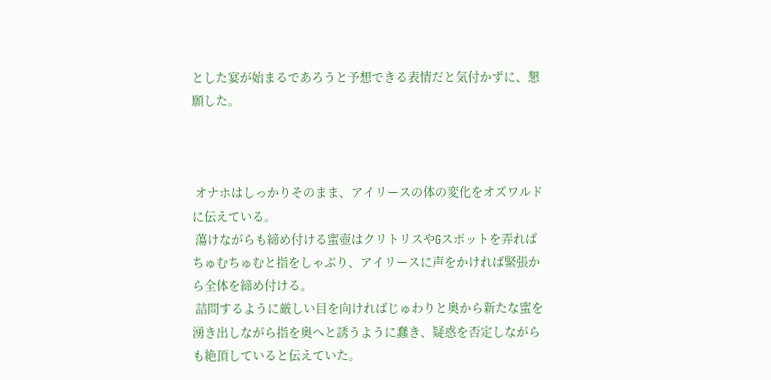とした宴が始まるであろうと予想できる表情だと気付かずに、懇願した。



 オナホはしっかりそのまま、アイリースの体の変化をオズワルドに伝えている。
 蕩けながらも締め付ける蜜壺はクリトリスやGスポットを弄ればちゅむちゅむと指をしゃぶり、アイリースに声をかければ緊張から全体を締め付ける。
 詰問するように厳しい目を向ければじゅわりと奥から新たな蜜を湧き出しながら指を奥へと誘うように蠢き、疑惑を否定しながらも絶頂していると伝えていた。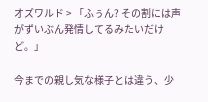オズワルド > 「ふぅん? その割には声がずいぶん発情してるみたいだけど。」

今までの親し気な様子とは違う、少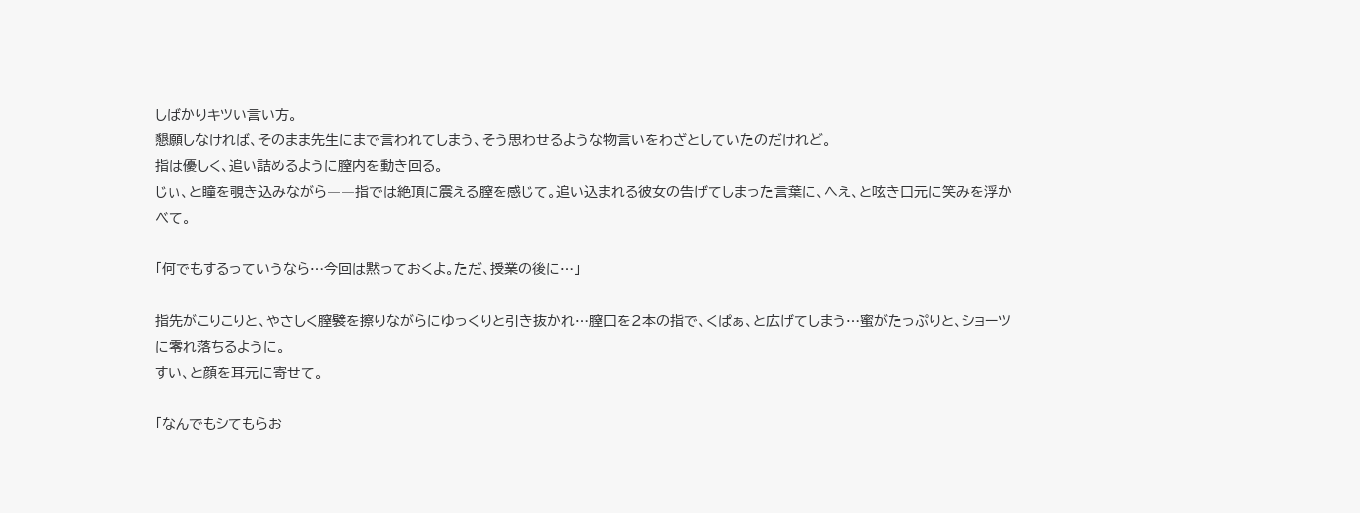しばかりキツい言い方。
懇願しなければ、そのまま先生にまで言われてしまう、そう思わせるような物言いをわざとしていたのだけれど。
指は優しく、追い詰めるように膣内を動き回る。
じぃ、と瞳を覗き込みながら――指では絶頂に震える膣を感じて。追い込まれる彼女の告げてしまった言葉に、へえ、と呟き口元に笑みを浮かべて。

「何でもするっていうなら…今回は黙っておくよ。ただ、授業の後に…」

指先がこりこりと、やさしく膣襞を擦りながらにゆっくりと引き抜かれ…膣口を2本の指で、くぱぁ、と広げてしまう…蜜がたっぷりと、ショーツに零れ落ちるように。
すい、と顔を耳元に寄せて。

「なんでもシてもらお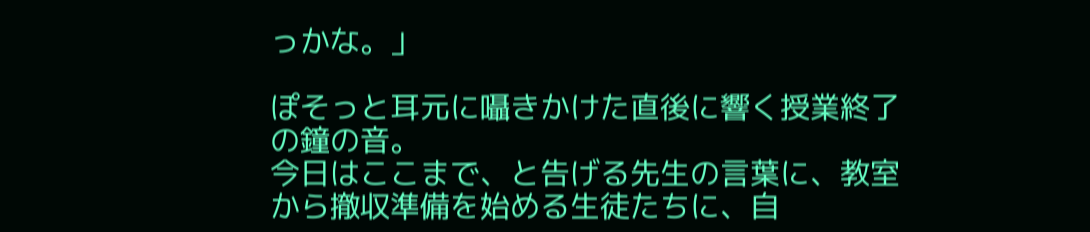っかな。」

ぽそっと耳元に囁きかけた直後に響く授業終了の鐘の音。
今日はここまで、と告げる先生の言葉に、教室から撤収準備を始める生徒たちに、自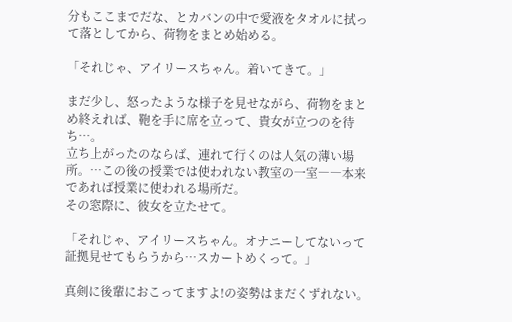分もここまでだな、とカバンの中で愛液をタオルに拭って落としてから、荷物をまとめ始める。

「それじゃ、アイリースちゃん。着いてきて。」

まだ少し、怒ったような様子を見せながら、荷物をまとめ終えれば、鞄を手に席を立って、貴女が立つのを待ち…。
立ち上がったのならば、連れて行くのは人気の薄い場所。…この後の授業では使われない教室の一室――本来であれば授業に使われる場所だ。
その窓際に、彼女を立たせて。

「それじゃ、アイリースちゃん。オナニーしてないって証拠見せてもらうから…スカートめくって。」

真剣に後輩におこってますよ!の姿勢はまだくずれない。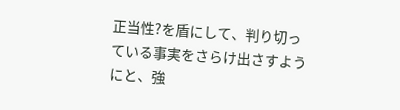正当性?を盾にして、判り切っている事実をさらけ出さすようにと、強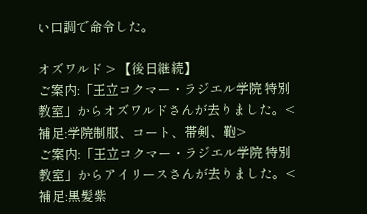い口調で命令した。

オズワルド > 【後日継続】
ご案内:「王立コクマー・ラジエル学院 特別教室」からオズワルドさんが去りました。<補足:学院制服、コート、帯剣、鞄>
ご案内:「王立コクマー・ラジエル学院 特別教室」からアイリースさんが去りました。<補足:黒髪紫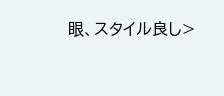眼、スタイル良し>